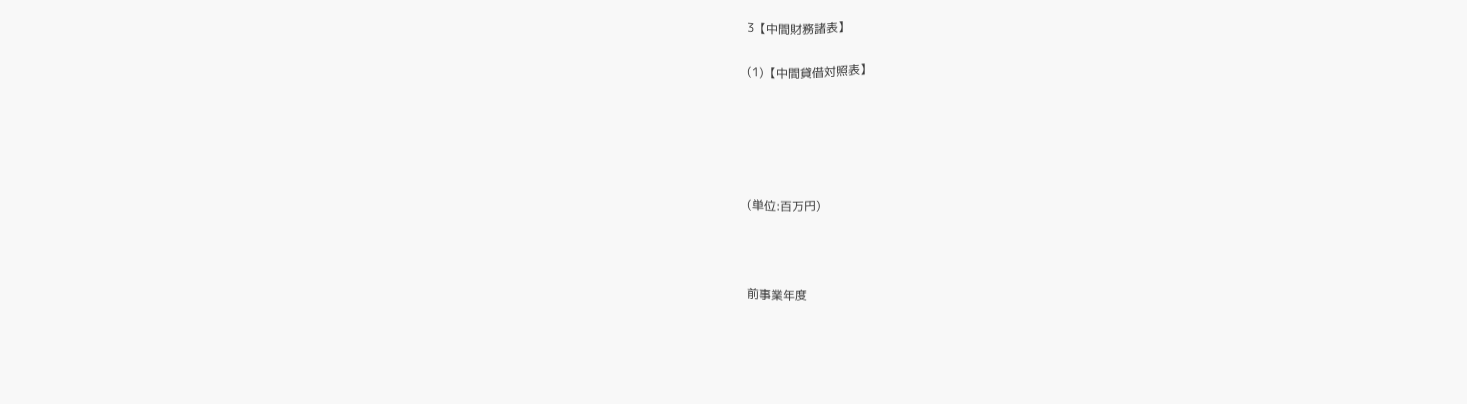3【中間財務諸表】

(1)【中間貸借対照表】





(単位:百万円)



前事業年度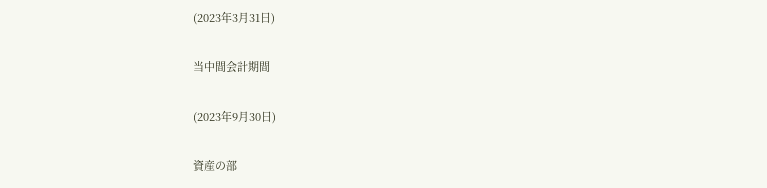(2023年3月31日)

当中間会計期間

(2023年9月30日)

資産の部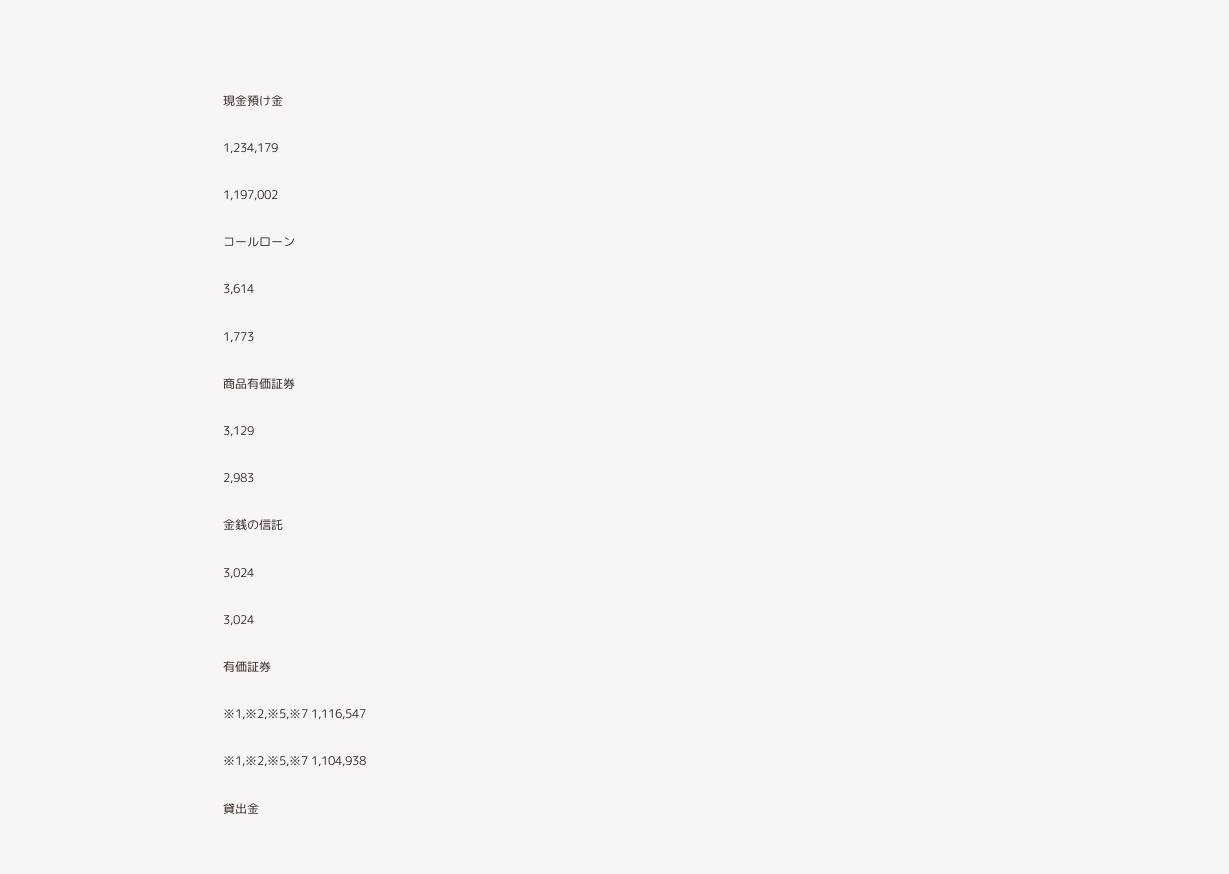現金預け金

1,234,179

1,197,002

コールローン

3,614

1,773

商品有価証券

3,129

2,983

金銭の信託

3,024

3,024

有価証券

※1,※2,※5,※7 1,116,547

※1,※2,※5,※7 1,104,938

貸出金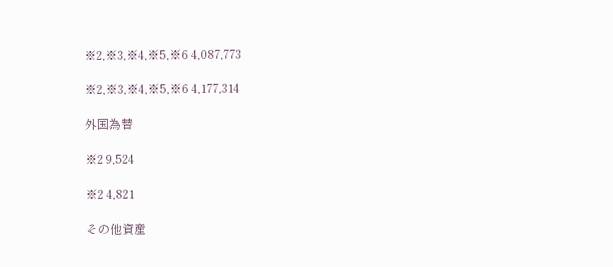※2,※3,※4,※5,※6 4,087,773

※2,※3,※4,※5,※6 4,177,314

外国為替

※2 9,524

※2 4,821

その他資産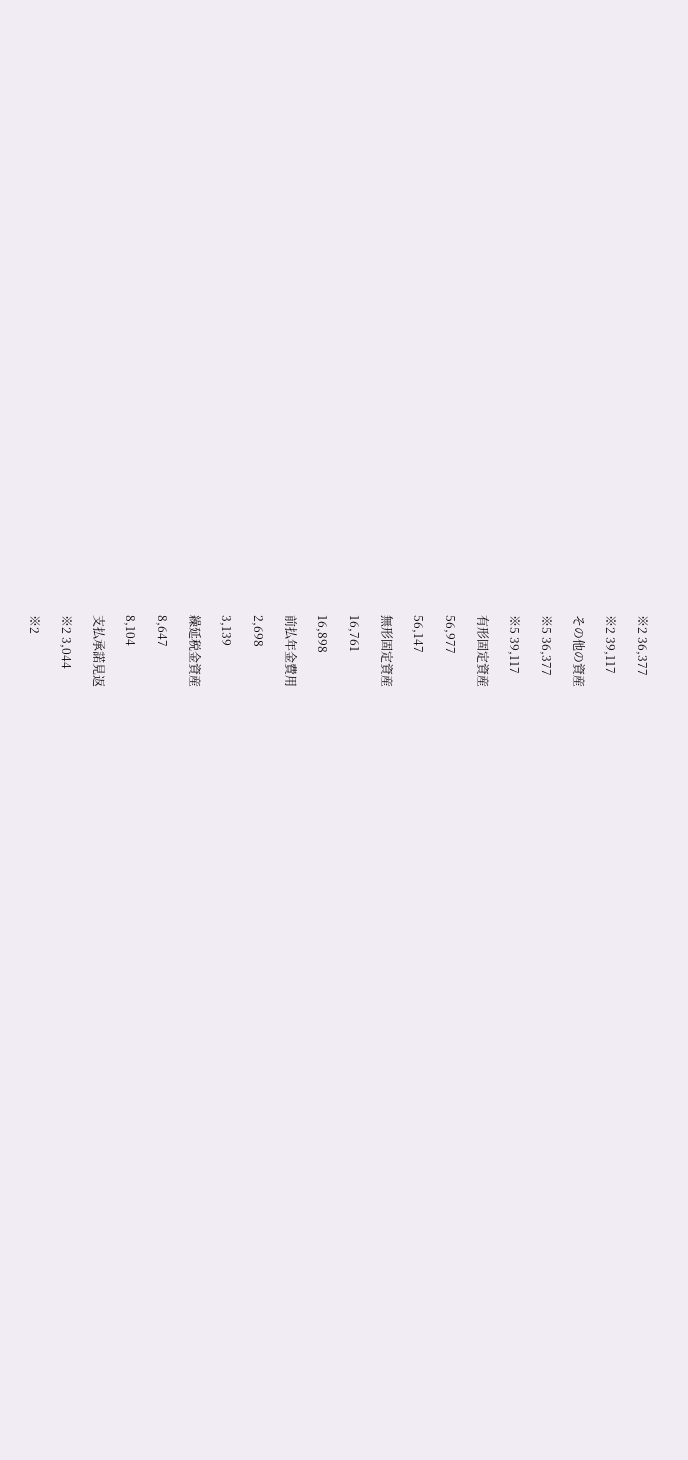※2 36,377

※2 39,117

その他の資産

※5 36,377

※5 39,117

有形固定資産

56,977

56,147

無形固定資産

16,761

16,898

前払年金費用

2,698

3,139

繰延税金資産

8,647

8,104

支払承諾見返

※2 3,044

※2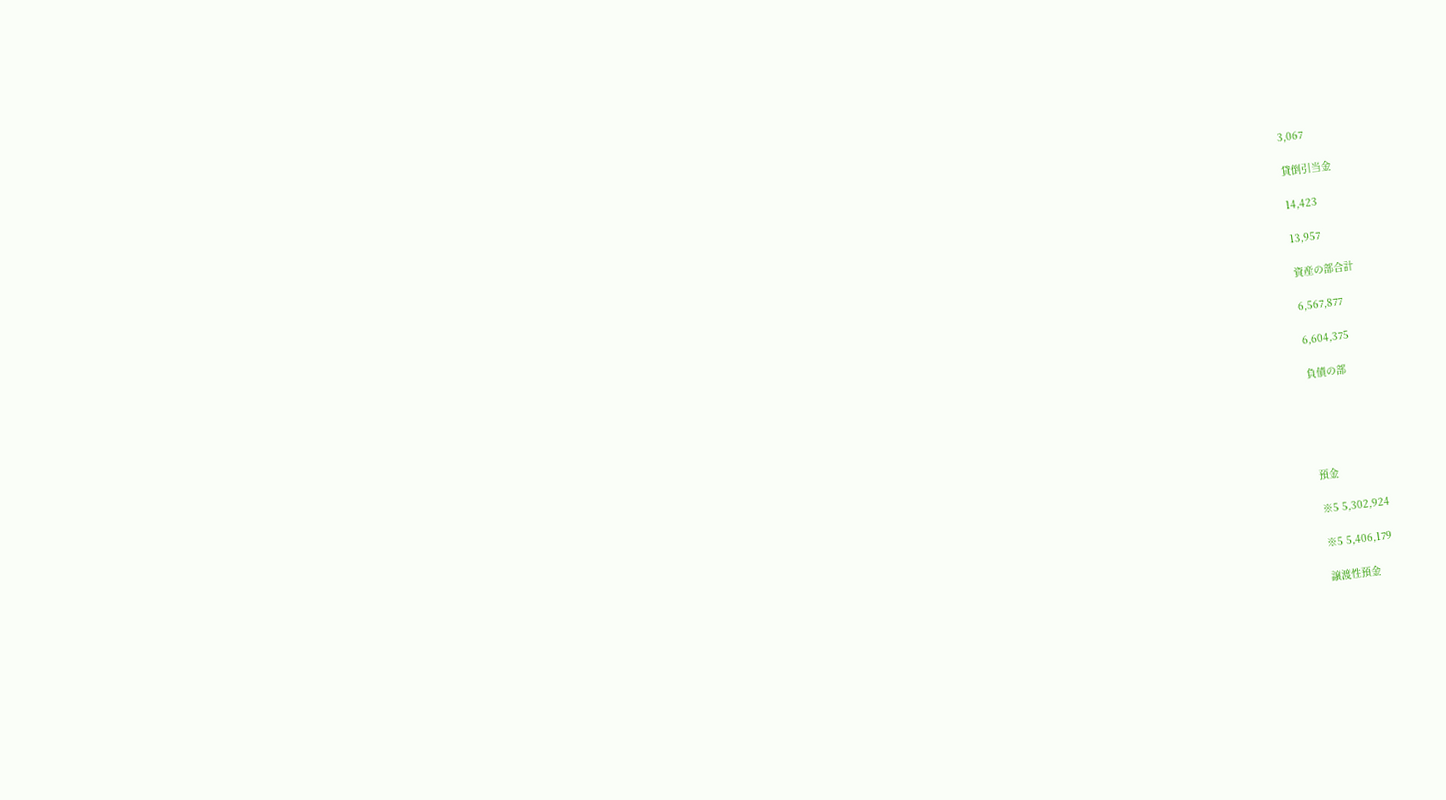3,067

貸倒引当金

14,423

13,957

資産の部合計

6,567,877

6,604,375

負債の部





預金

※5 5,302,924

※5 5,406,179

譲渡性預金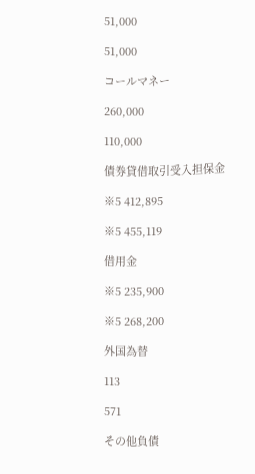51,000

51,000

コールマネー

260,000

110,000

債券貸借取引受入担保金

※5 412,895

※5 455,119

借用金

※5 235,900

※5 268,200

外国為替

113

571

その他負債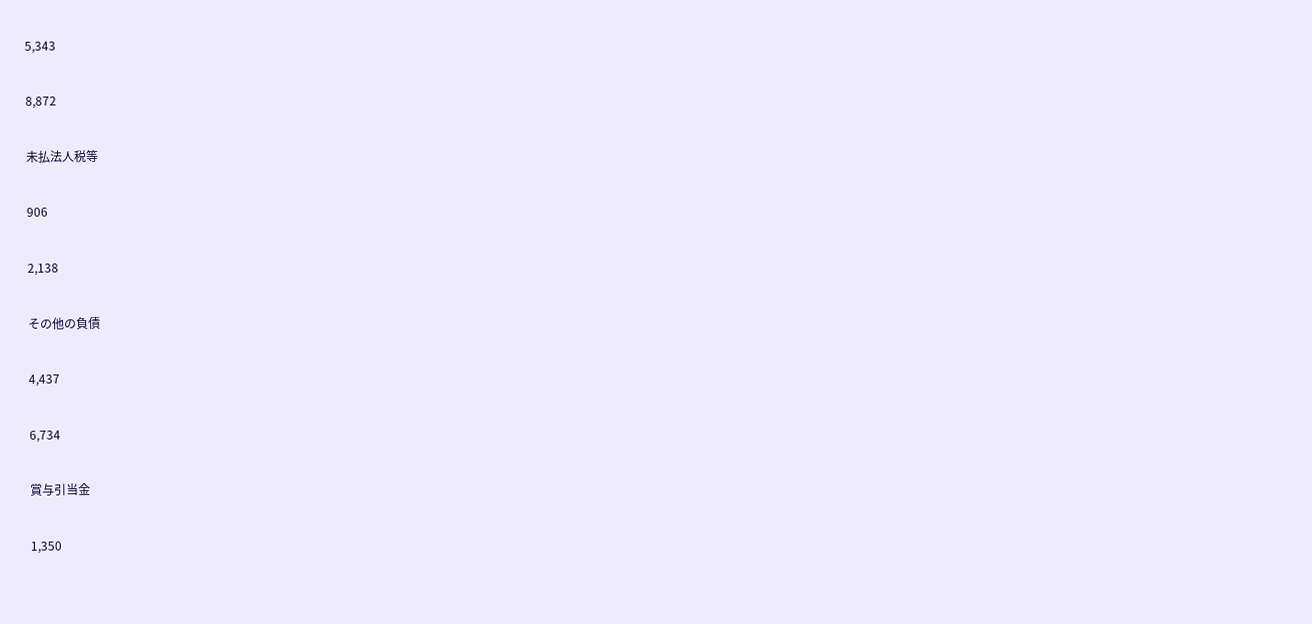5,343

8,872

未払法人税等

906

2,138

その他の負債

4,437

6,734

賞与引当金

1,350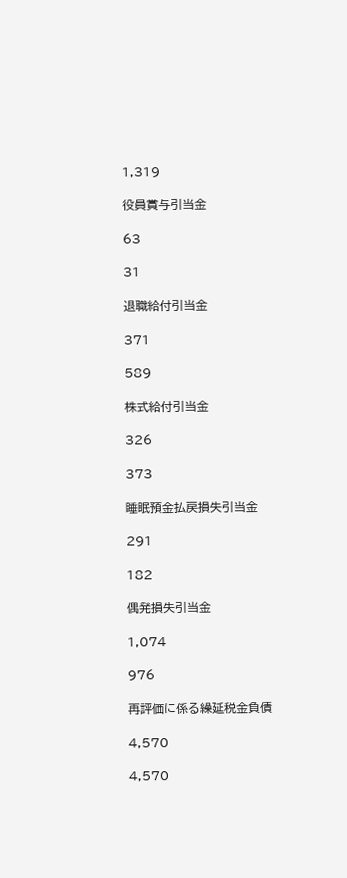1,319

役員賞与引当金

63

31

退職給付引当金

371

589

株式給付引当金

326

373

睡眠預金払戻損失引当金

291

182

偶発損失引当金

1,074

976

再評価に係る繰延税金負債

4,570

4,570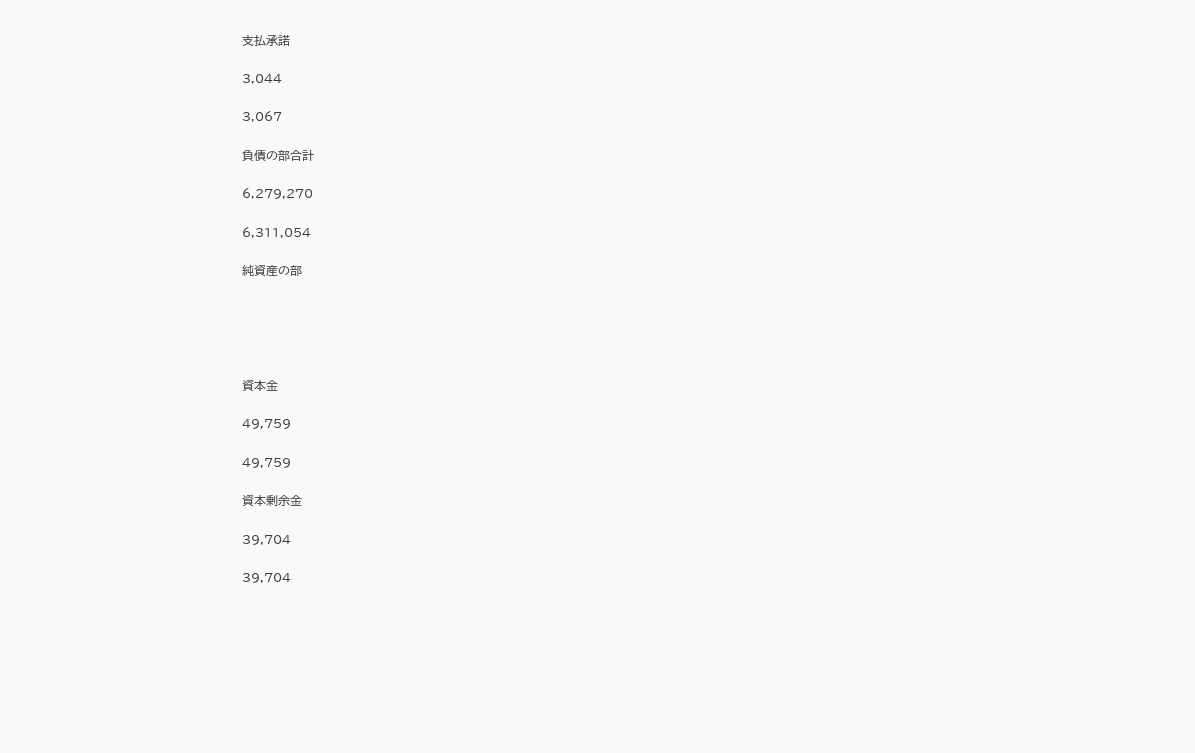支払承諾

3,044

3,067

負債の部合計

6,279,270

6,311,054

純資産の部





資本金

49,759

49,759

資本剰余金

39,704

39,704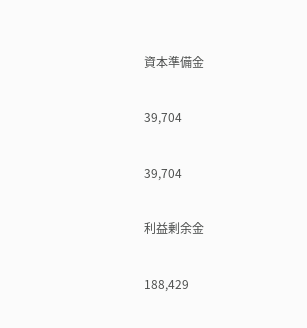資本準備金

39,704

39,704

利益剰余金

188,429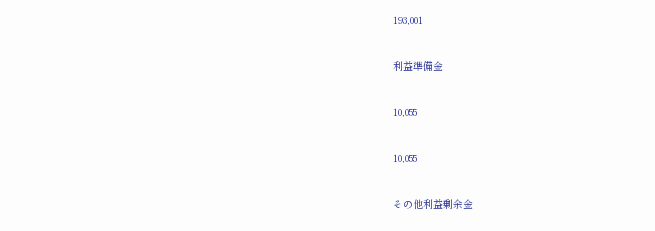193,001

利益準備金

10,055

10,055

その他利益剰余金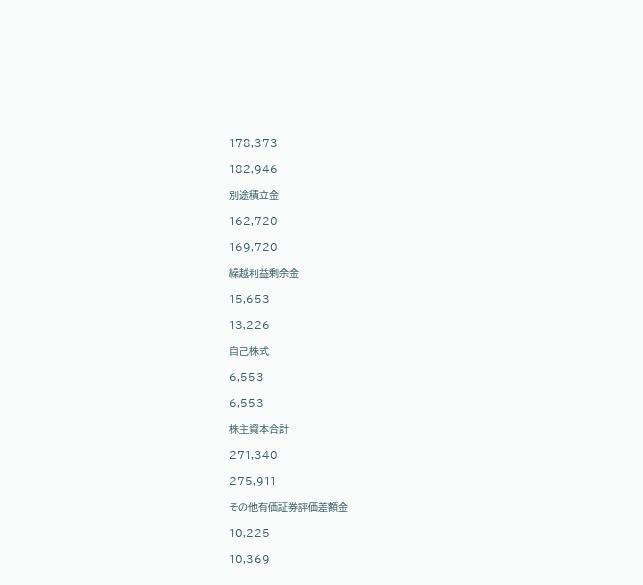178,373

182,946

別途積立金

162,720

169,720

繰越利益剰余金

15,653

13,226

自己株式

6,553

6,553

株主資本合計

271,340

275,911

その他有価証券評価差額金

10,225

10,369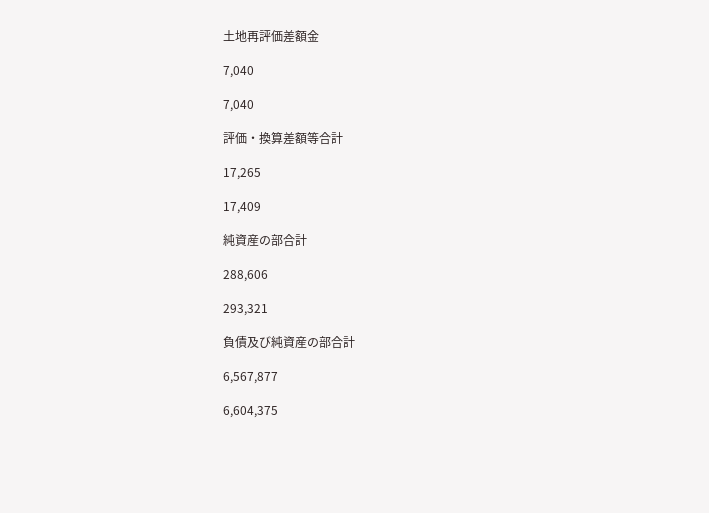土地再評価差額金

7,040

7,040

評価・換算差額等合計

17,265

17,409

純資産の部合計

288,606

293,321

負債及び純資産の部合計

6,567,877

6,604,375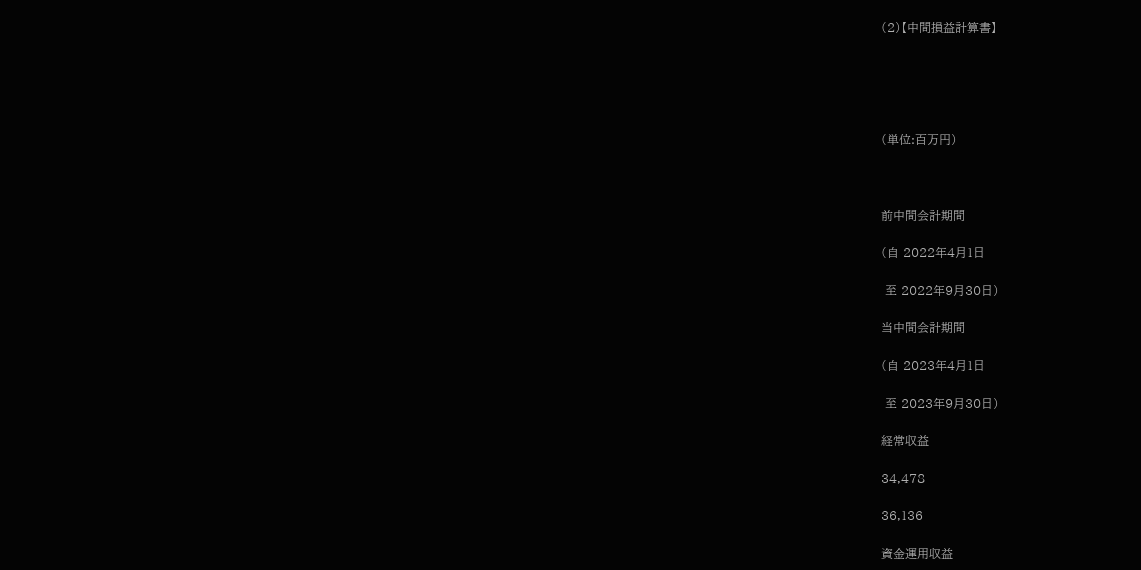(2)【中間損益計算書】





(単位:百万円)



前中間会計期間

(自 2022年4月1日

 至 2022年9月30日)

当中間会計期間

(自 2023年4月1日

 至 2023年9月30日)

経常収益

34,478

36,136

資金運用収益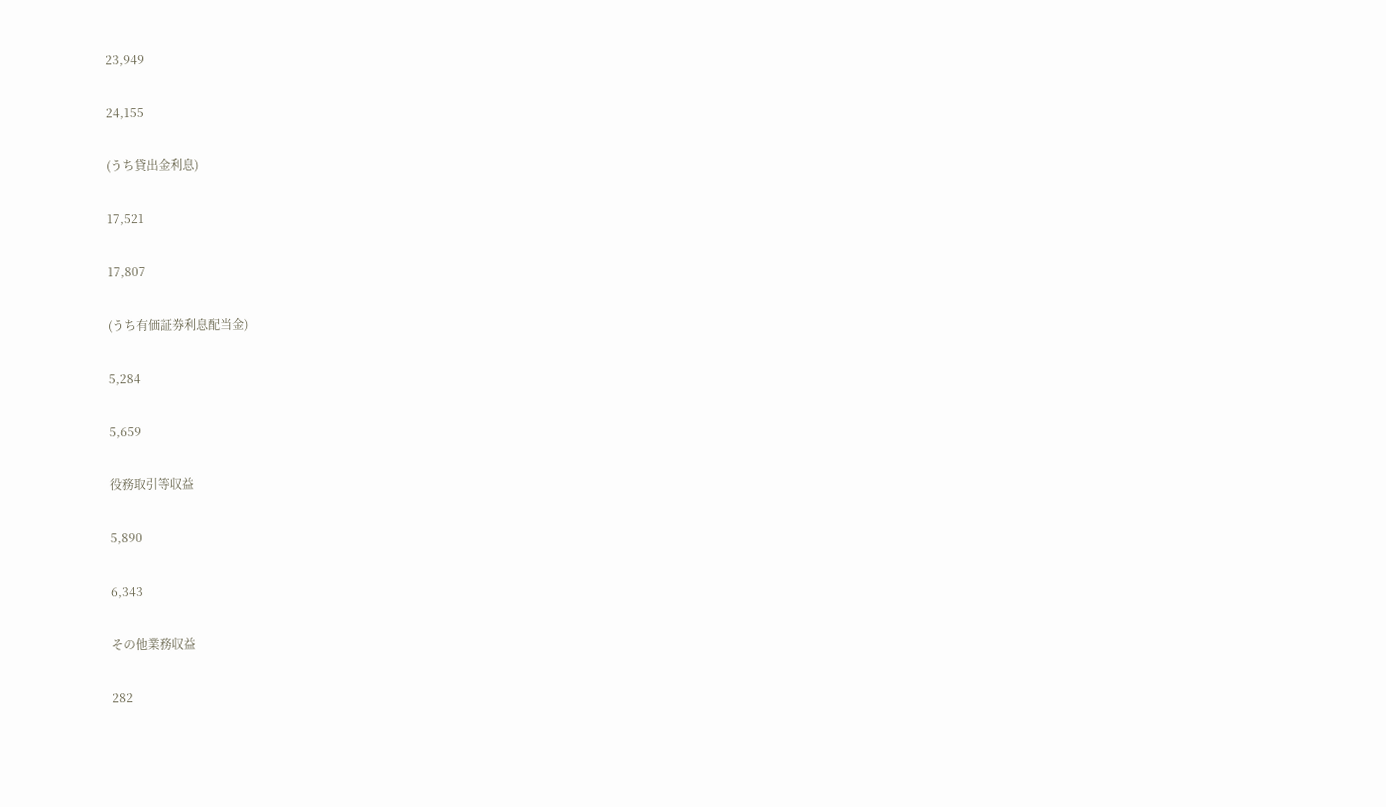23,949

24,155

(うち貸出金利息)

17,521

17,807

(うち有価証券利息配当金)

5,284

5,659

役務取引等収益

5,890

6,343

その他業務収益

282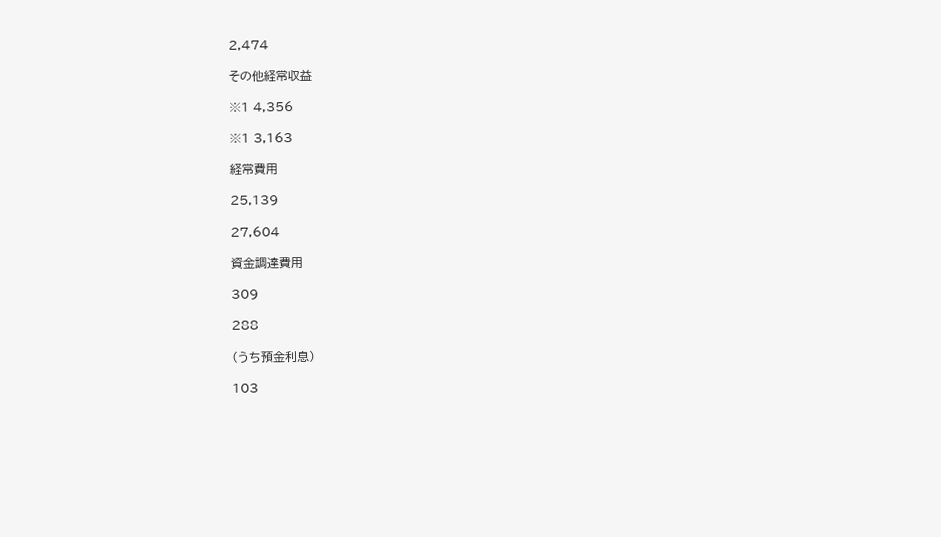2,474

その他経常収益

※1 4,356

※1 3,163

経常費用

25,139

27,604

資金調達費用

309

288

(うち預金利息)

103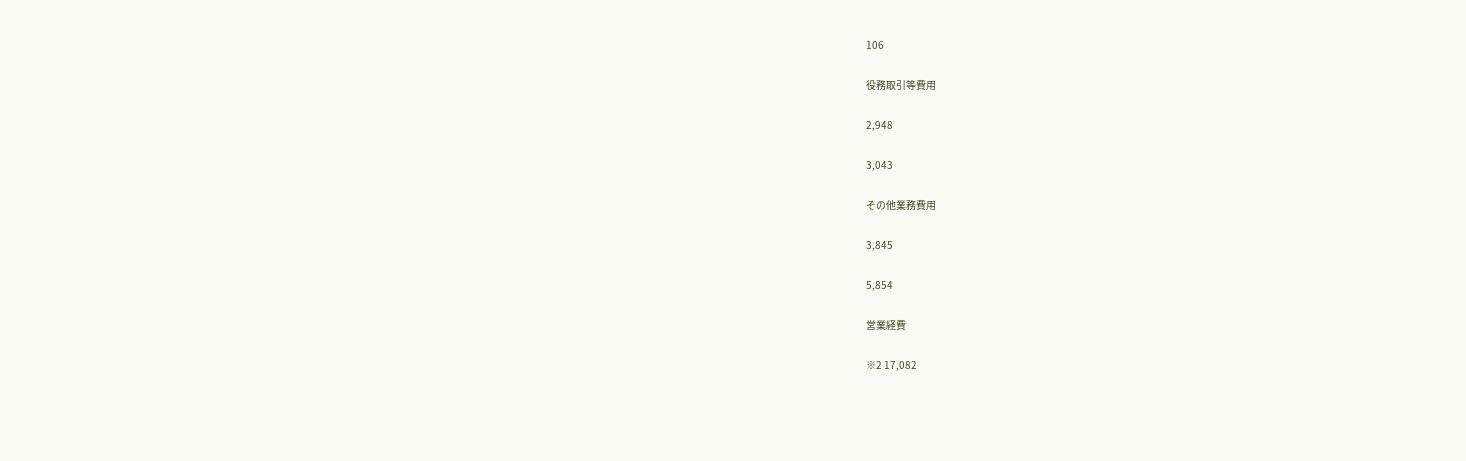106

役務取引等費用

2,948

3,043

その他業務費用

3,845

5,854

営業経費

※2 17,082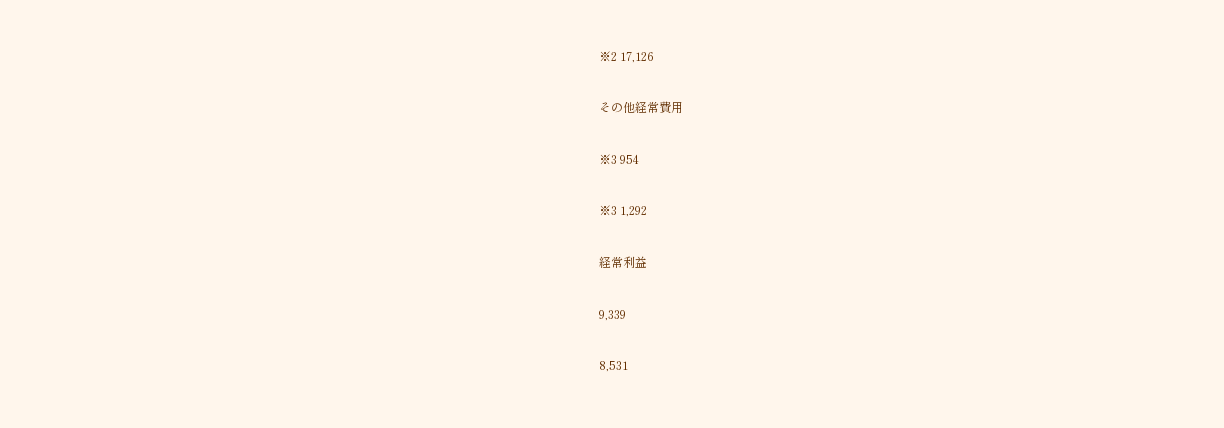※2 17,126

その他経常費用

※3 954

※3 1,292

経常利益

9,339

8,531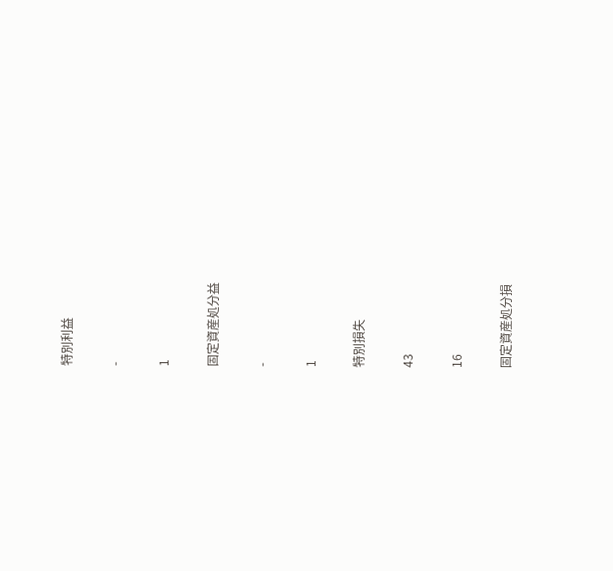特別利益

-

1

固定資産処分益

-

1

特別損失

43

16

固定資産処分損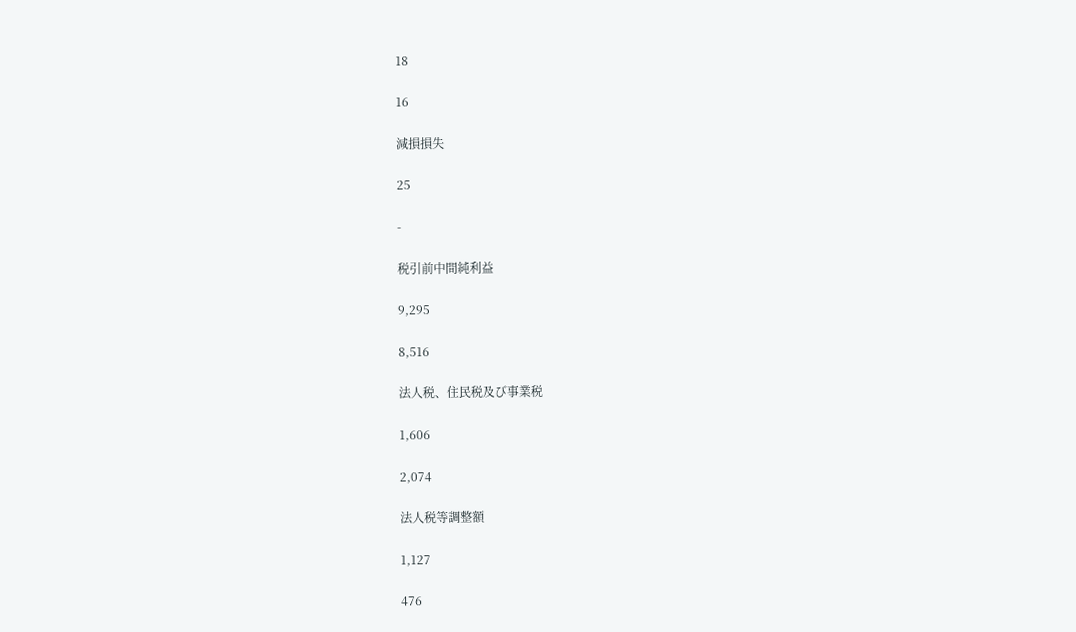18

16

減損損失

25

-

税引前中間純利益

9,295

8,516

法人税、住民税及び事業税

1,606

2,074

法人税等調整額

1,127

476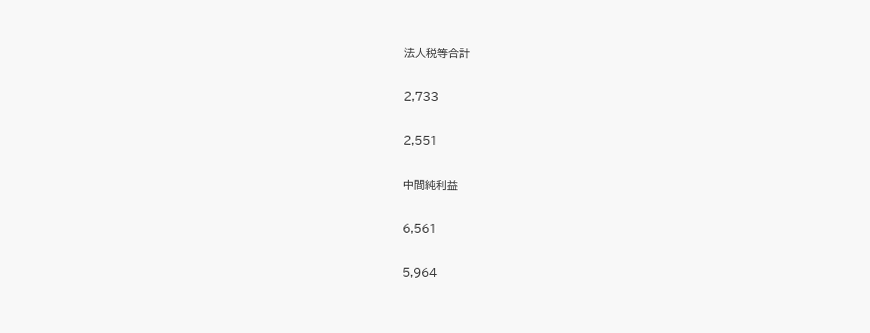法人税等合計

2,733

2,551

中間純利益

6,561

5,964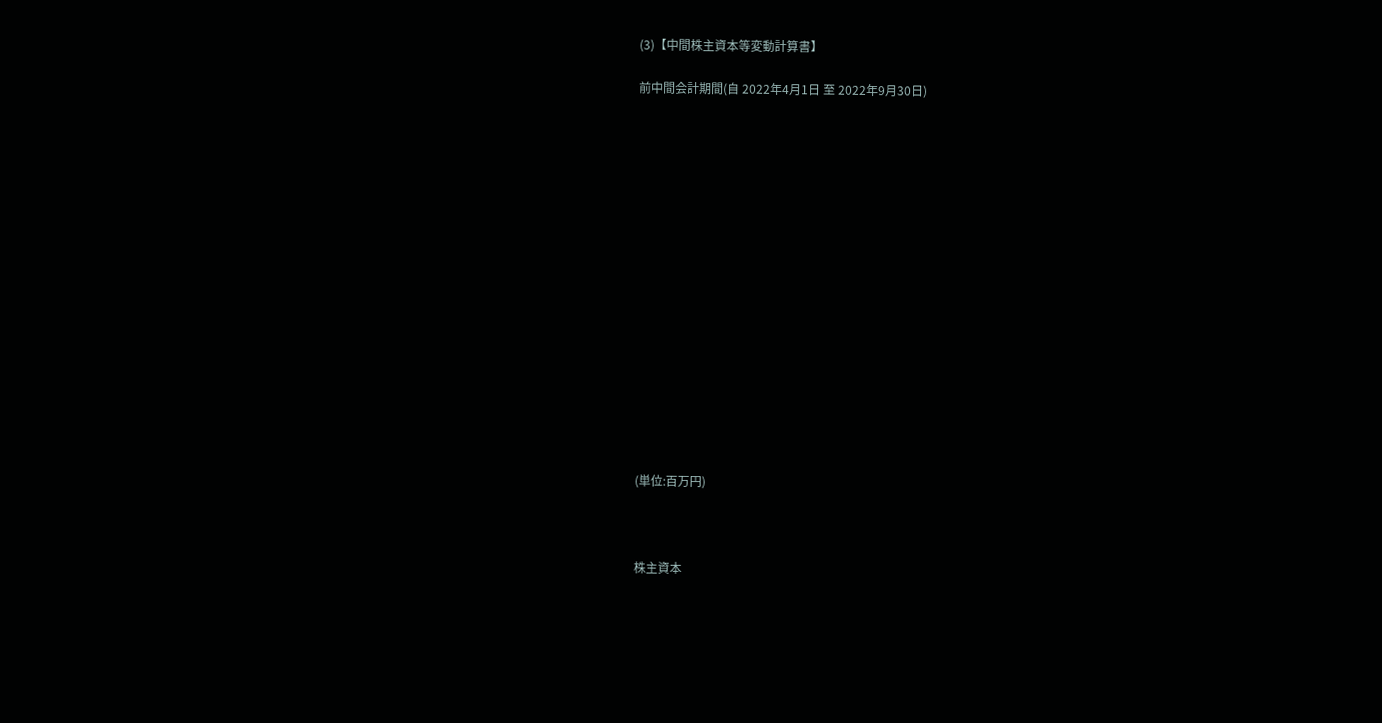(3)【中間株主資本等変動計算書】

前中間会計期間(自 2022年4月1日 至 2022年9月30日)

















(単位:百万円)



株主資本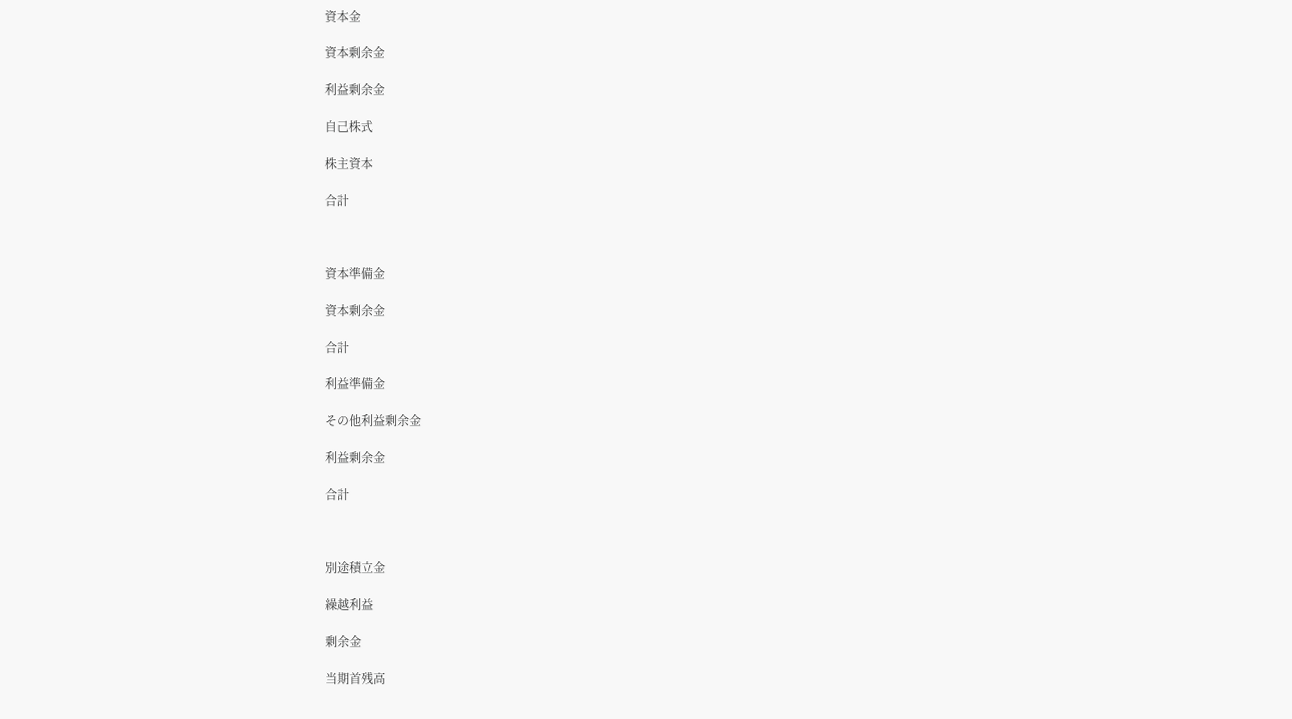資本金

資本剰余金

利益剰余金

自己株式

株主資本

合計



資本準備金

資本剰余金

合計

利益準備金

その他利益剰余金

利益剰余金

合計



別途積立金

繰越利益

剰余金

当期首残高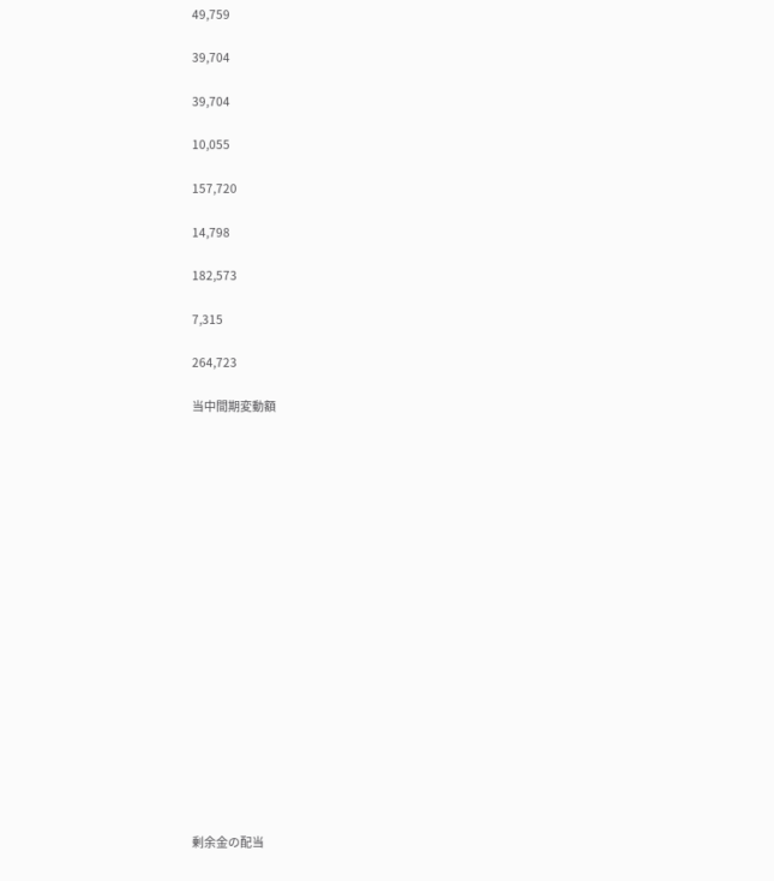49,759

39,704

39,704

10,055

157,720

14,798

182,573

7,315

264,723

当中間期変動額



















剰余金の配当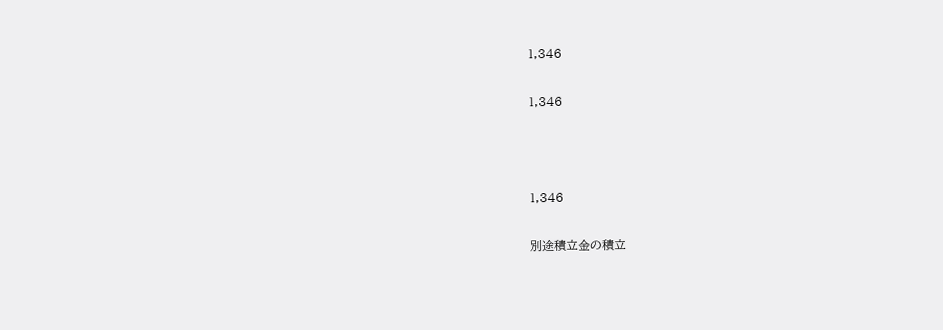1,346

1,346



1,346

別途積立金の積立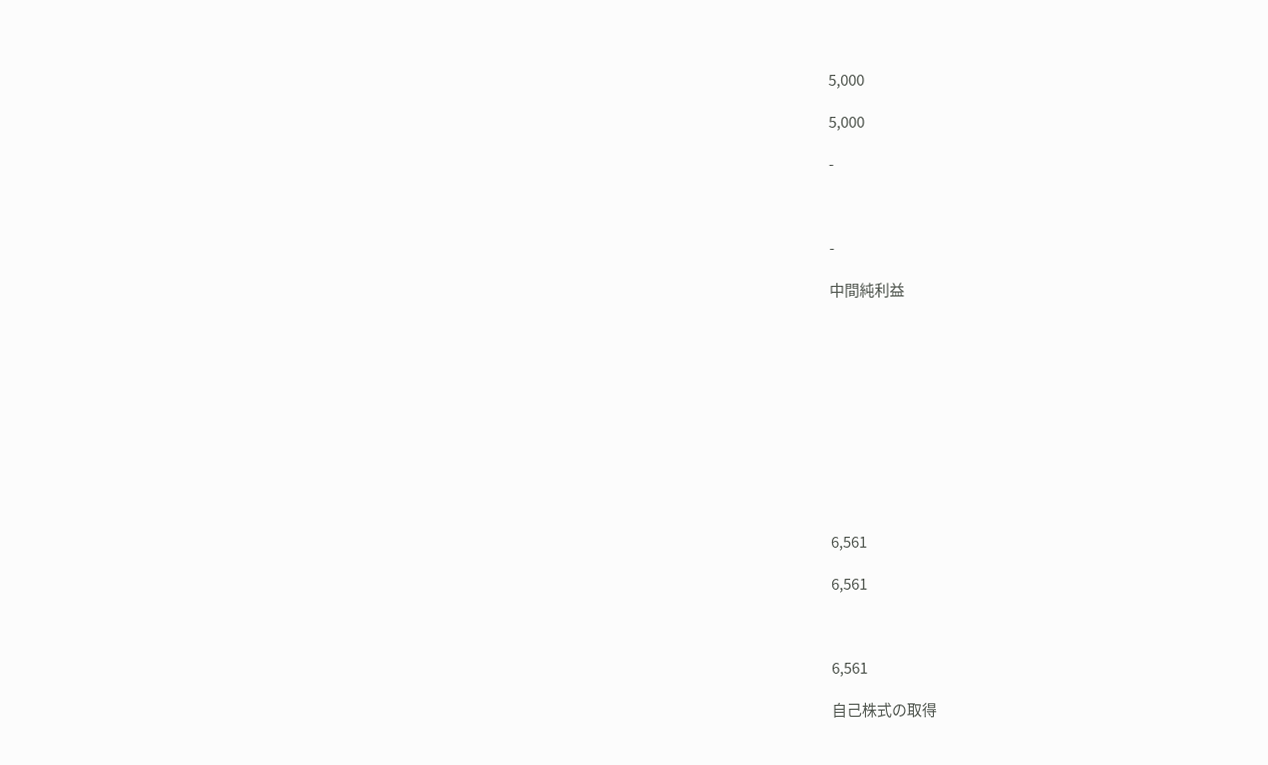5,000

5,000

-



-

中間純利益











6,561

6,561



6,561

自己株式の取得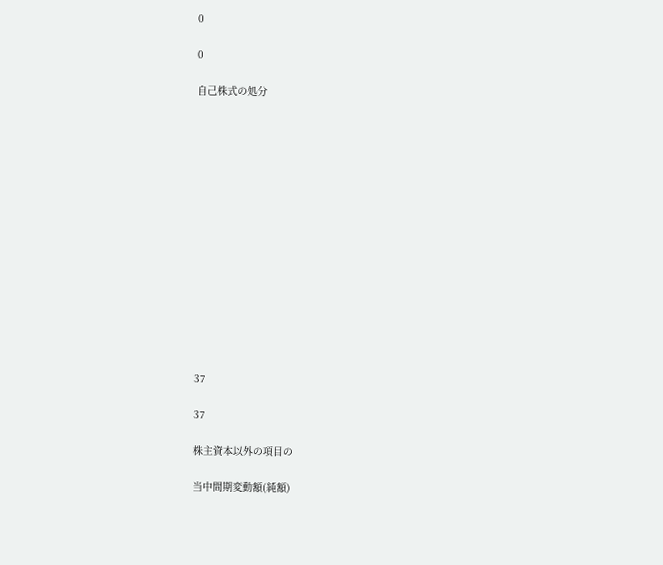0

0

自己株式の処分















37

37

株主資本以外の項目の

当中間期変動額(純額)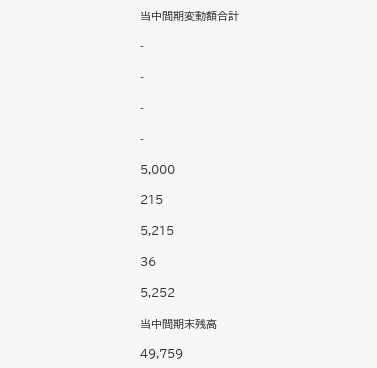当中間期変動額合計

-

-

-

-

5,000

215

5,215

36

5,252

当中間期末残高

49,759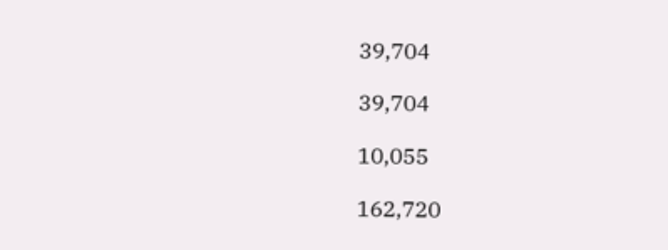39,704

39,704

10,055

162,720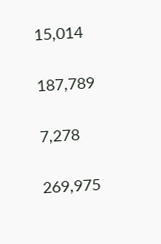15,014

187,789

7,278

269,975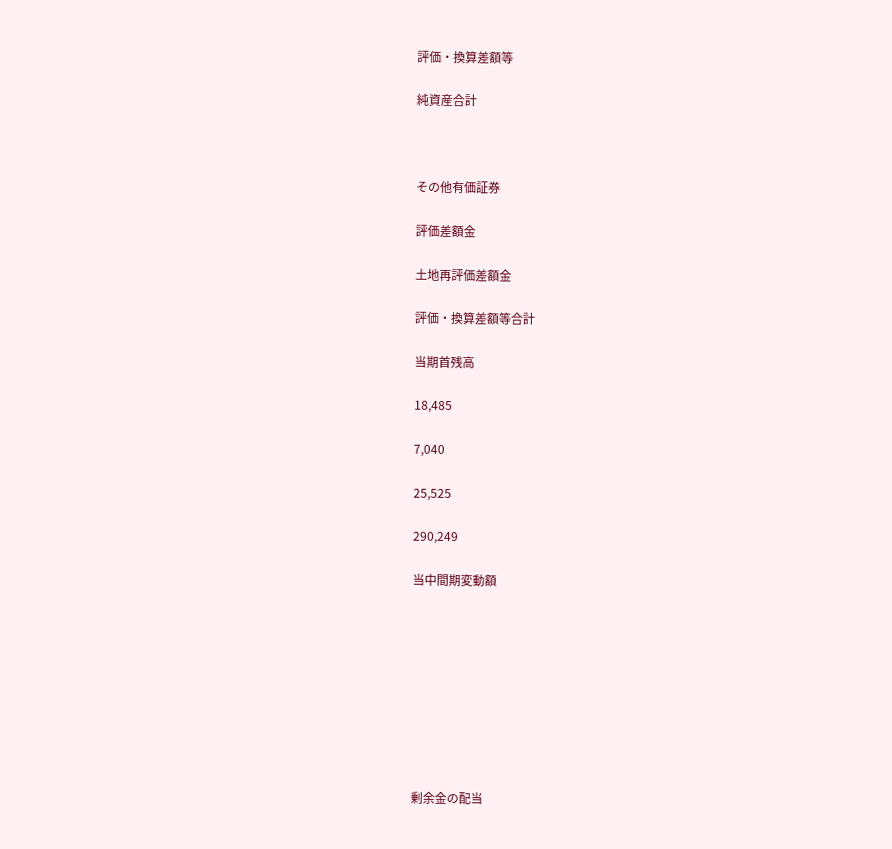評価・換算差額等

純資産合計



その他有価証券

評価差額金

土地再評価差額金

評価・換算差額等合計

当期首残高

18,485

7,040

25,525

290,249

当中間期変動額









剰余金の配当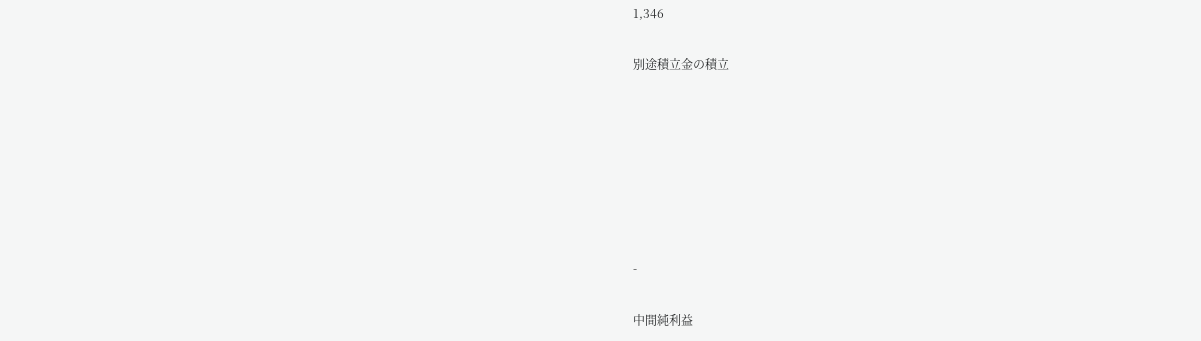1,346

別途積立金の積立







-

中間純利益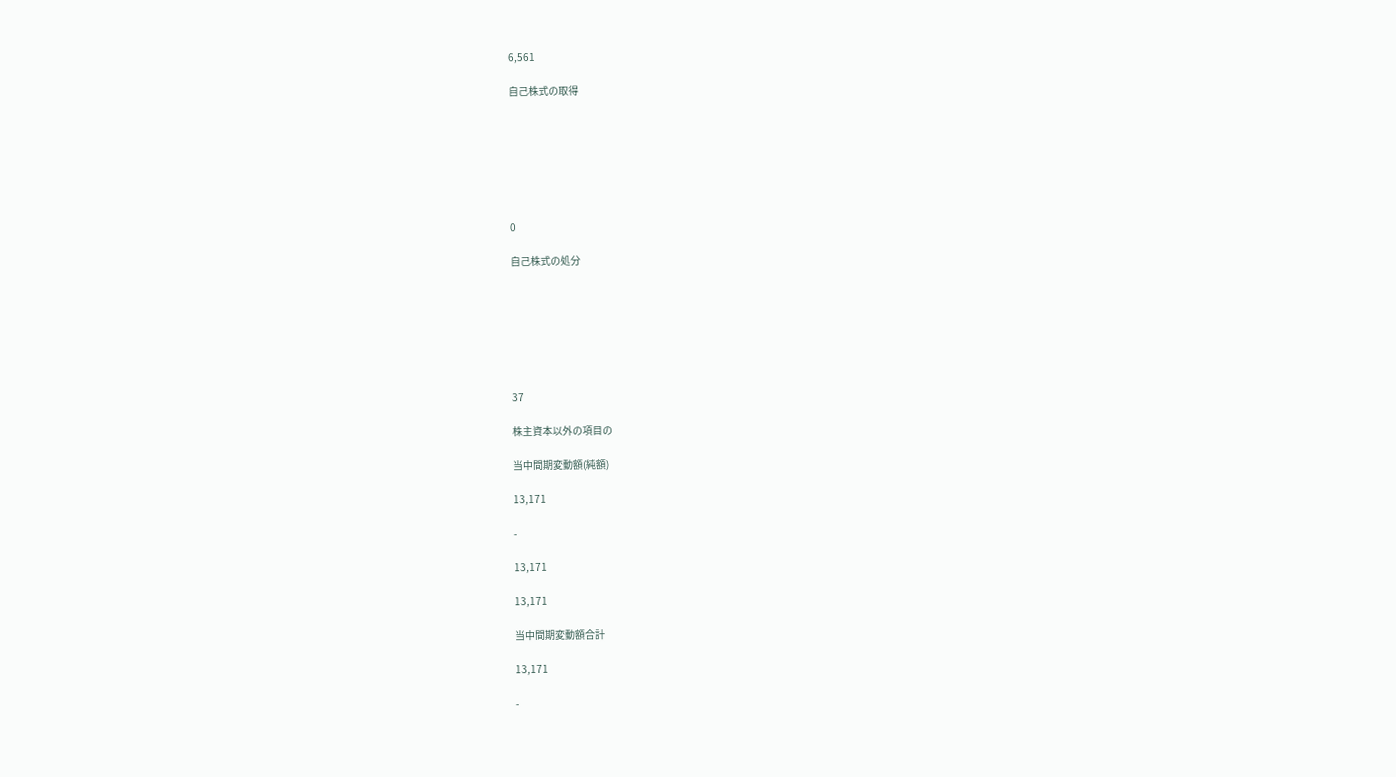6,561

自己株式の取得







0

自己株式の処分







37

株主資本以外の項目の

当中間期変動額(純額)

13,171

-

13,171

13,171

当中間期変動額合計

13,171

-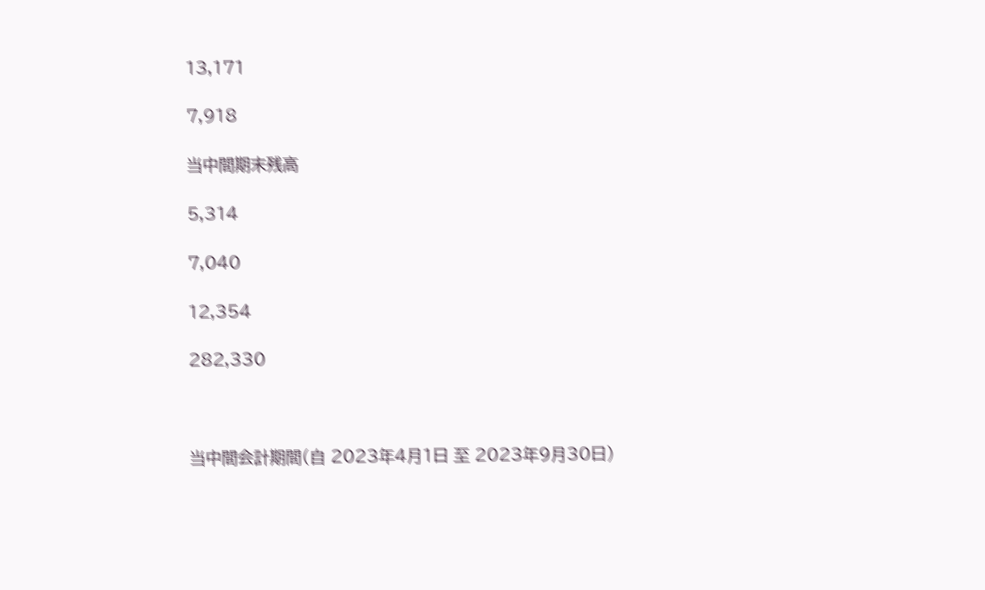13,171

7,918

当中間期末残高

5,314

7,040

12,354

282,330



当中間会計期間(自 2023年4月1日 至 2023年9月30日)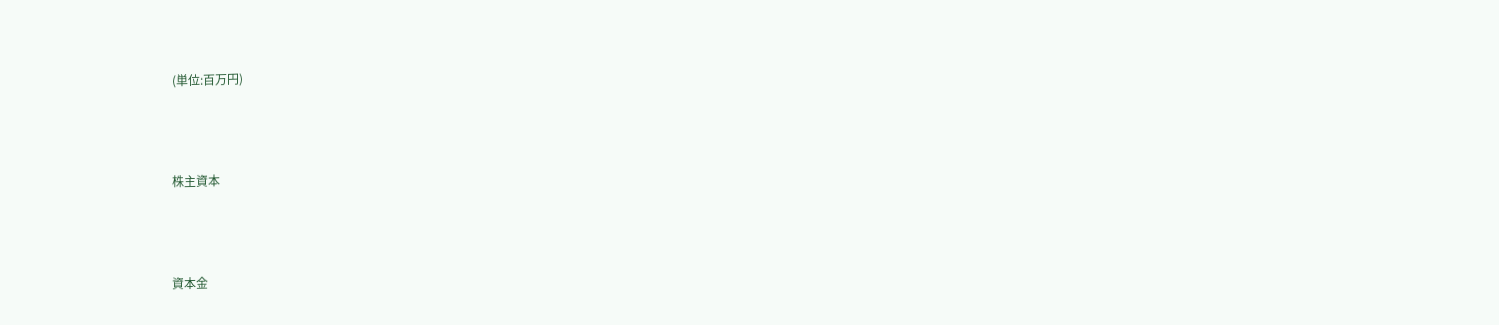(単位:百万円)



株主資本



資本金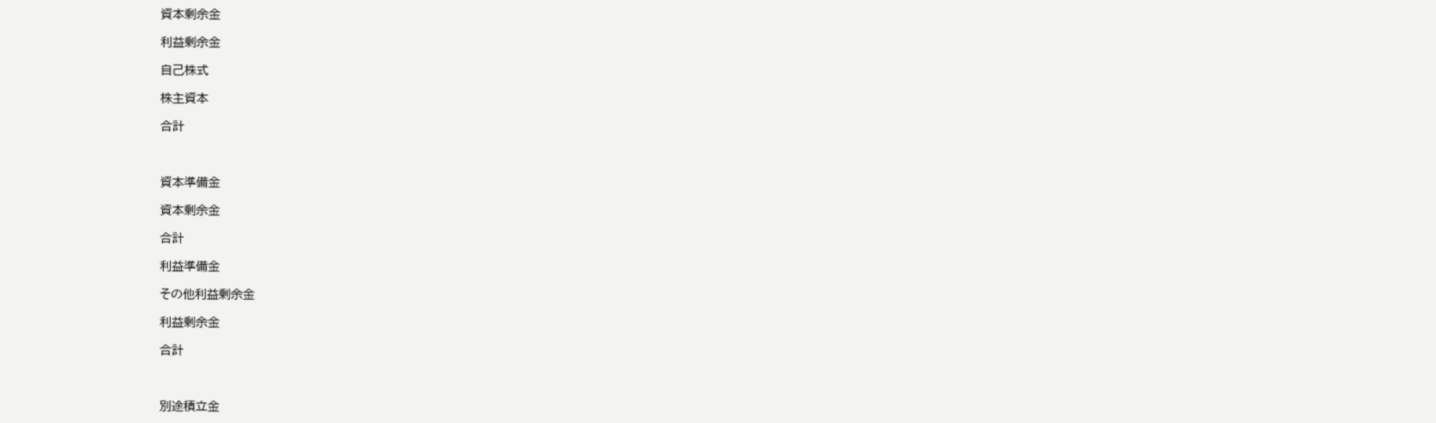資本剰余金

利益剰余金

自己株式

株主資本

合計



資本準備金

資本剰余金

合計

利益準備金

その他利益剰余金

利益剰余金

合計



別途積立金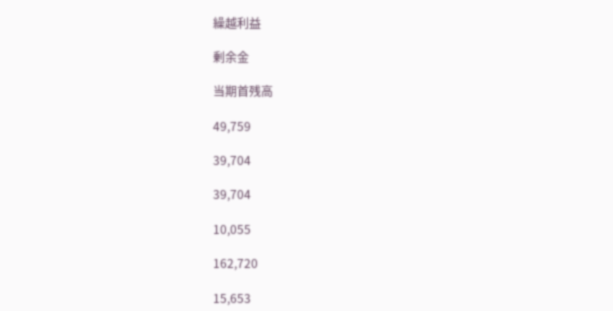繰越利益

剰余金

当期首残高

49,759

39,704

39,704

10,055

162,720

15,653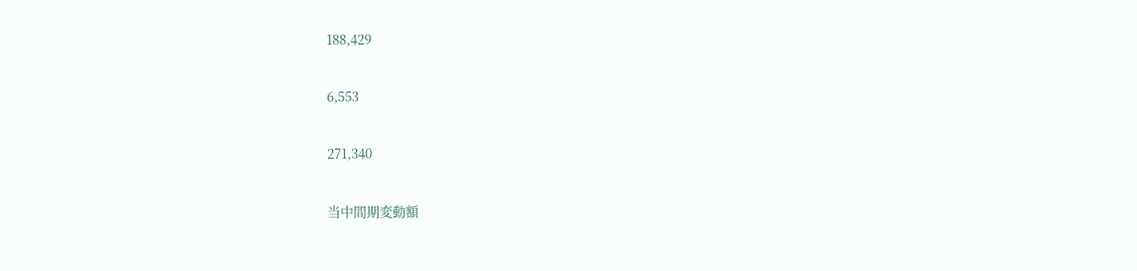188,429

6,553

271,340

当中間期変動額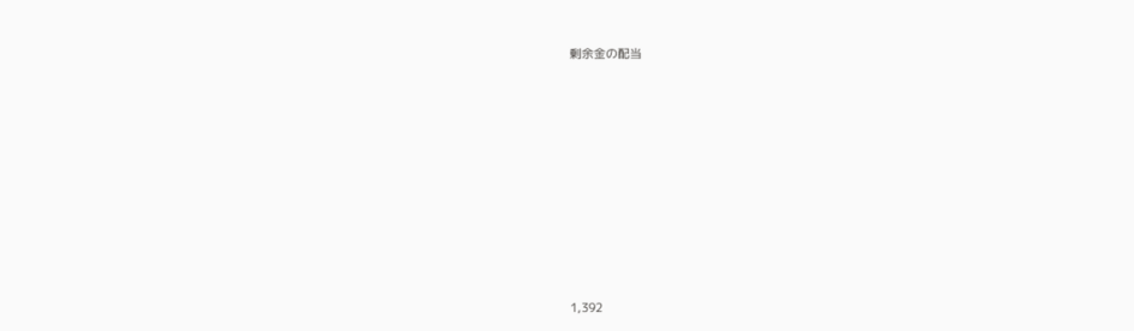剰余金の配当











1,392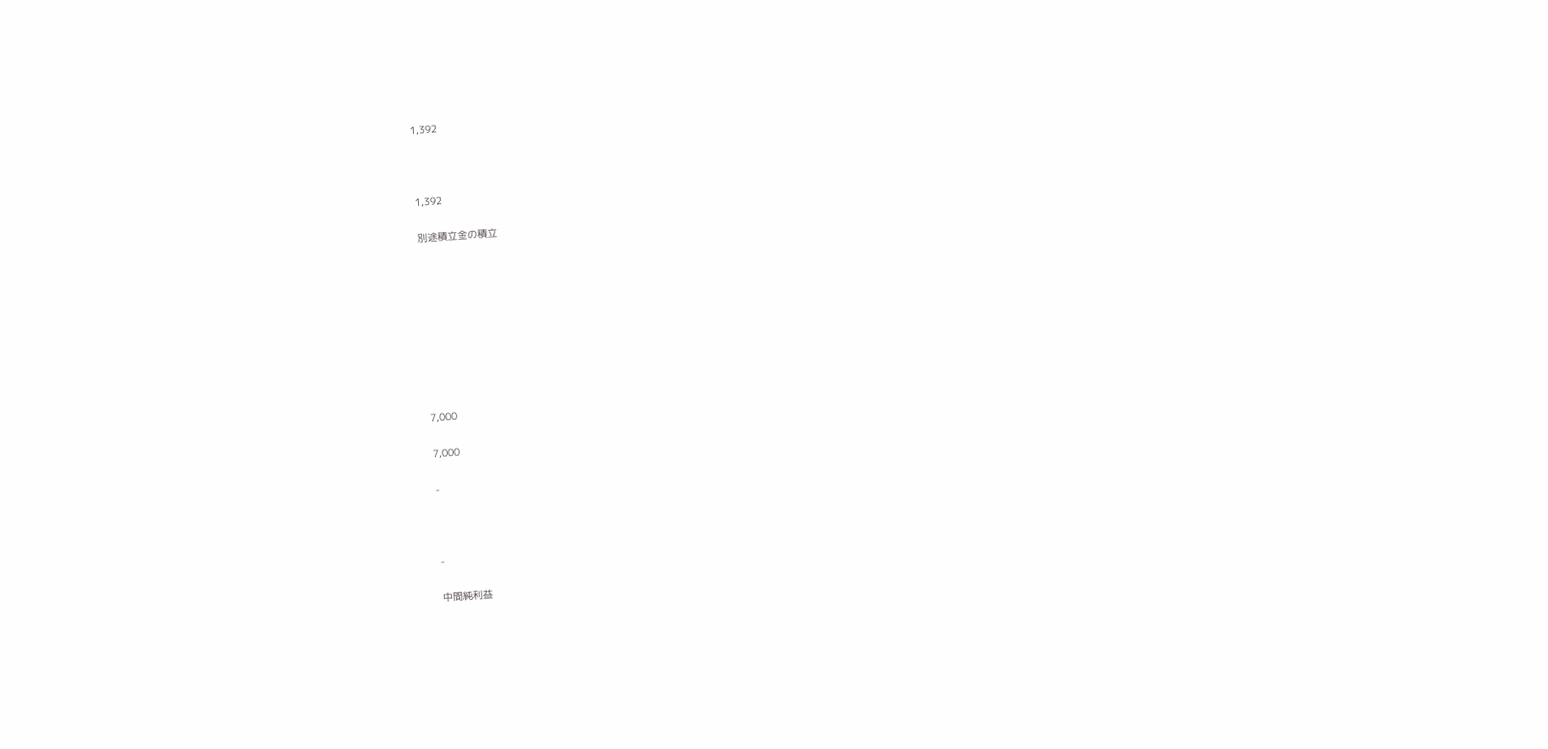1,392



1,392

別途積立金の積立









7,000

7,000

-



-

中間純利益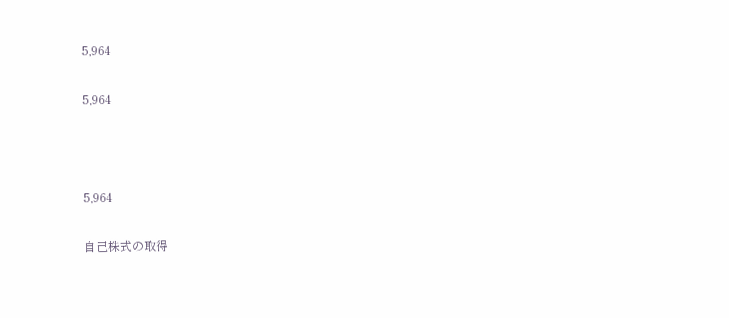5,964

5,964



5,964

自己株式の取得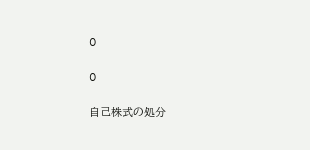0

0

自己株式の処分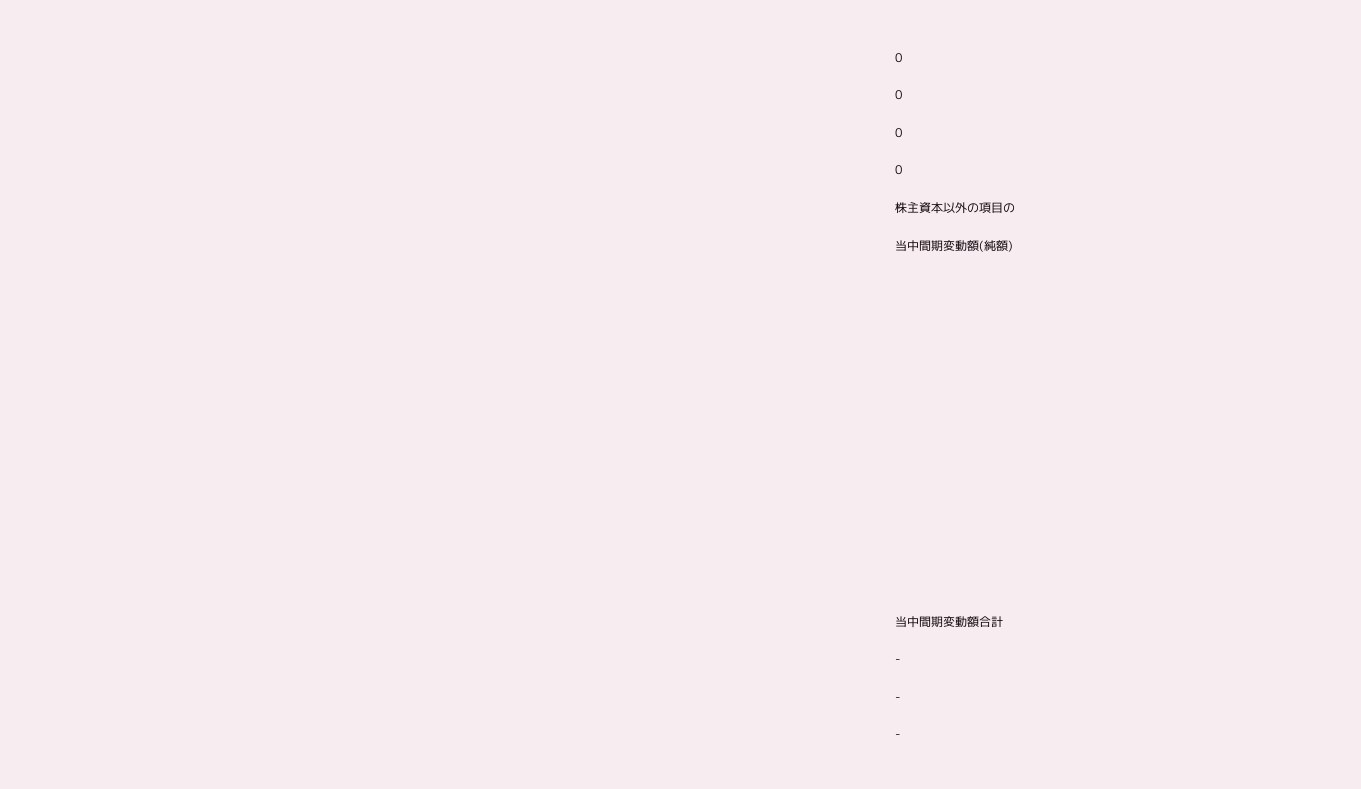0

0

0

0

株主資本以外の項目の

当中間期変動額(純額)



















当中間期変動額合計

-

-

-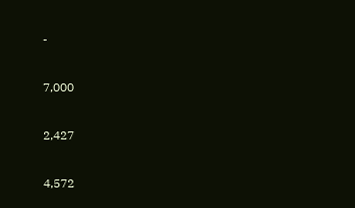-

7,000

2,427

4,572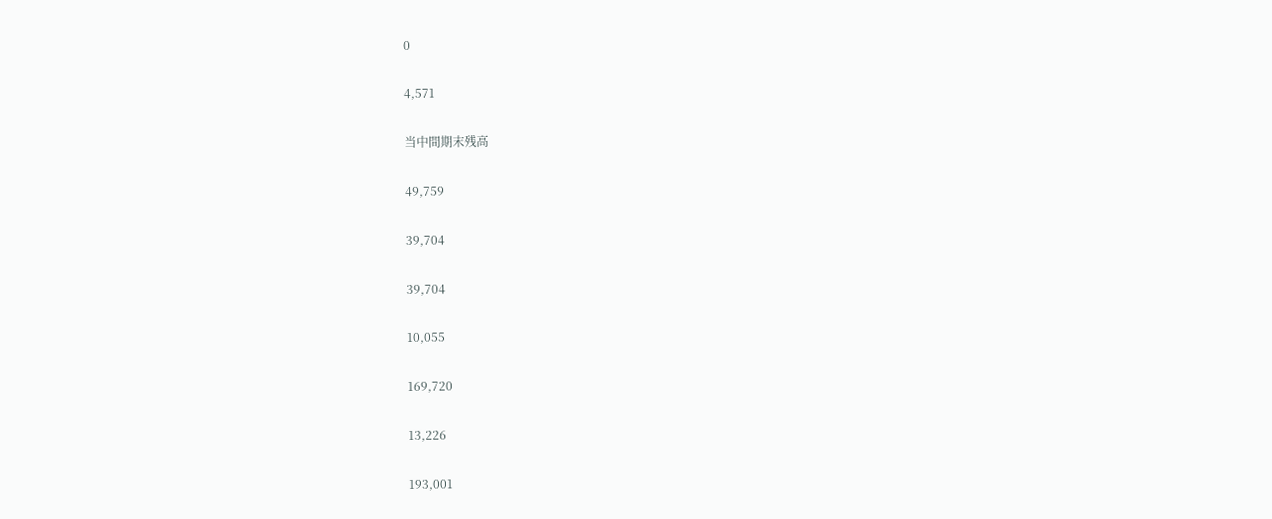0

4,571

当中間期末残高

49,759

39,704

39,704

10,055

169,720

13,226

193,001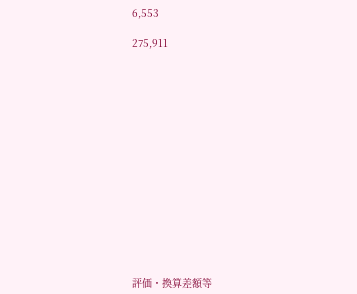6,553

275,911















評価・換算差額等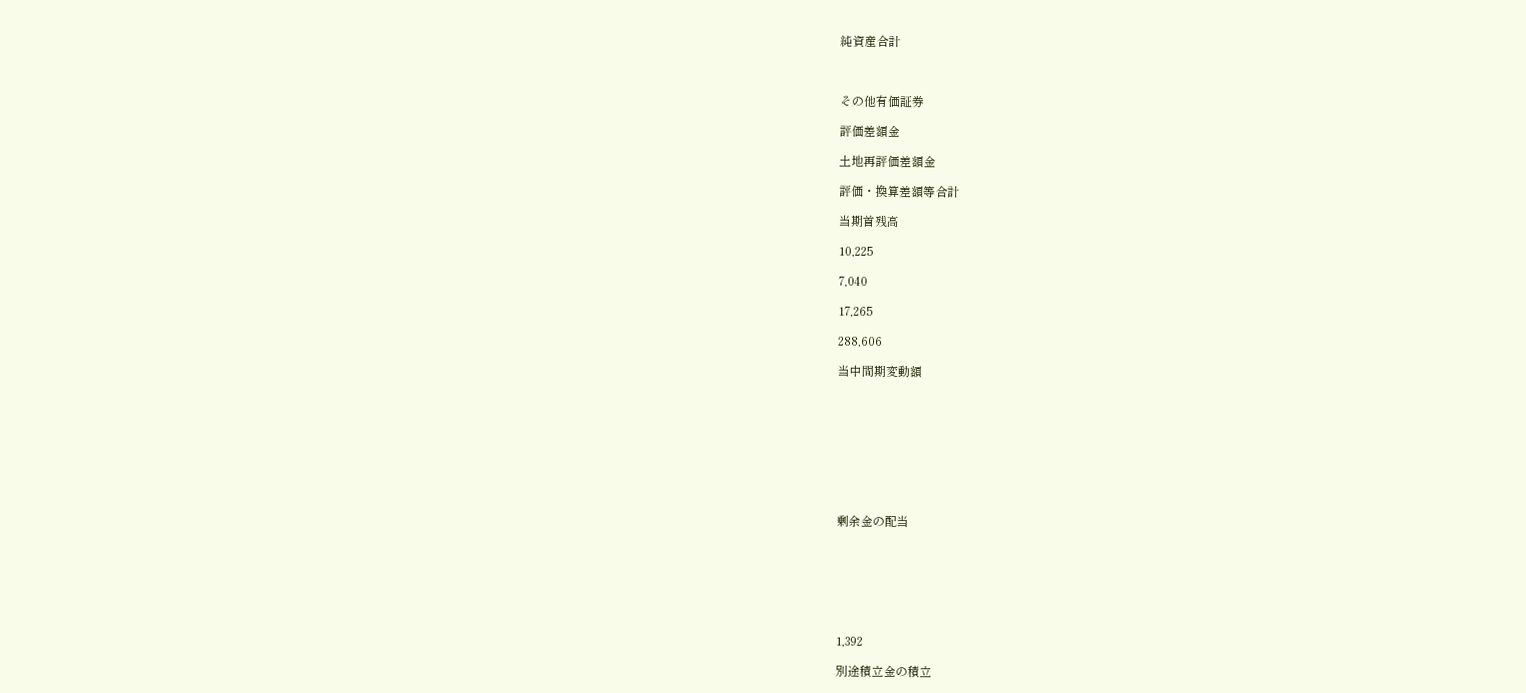純資産合計



その他有価証券

評価差額金

土地再評価差額金

評価・換算差額等合計

当期首残高

10,225

7,040

17,265

288,606

当中間期変動額









剰余金の配当







1,392

別途積立金の積立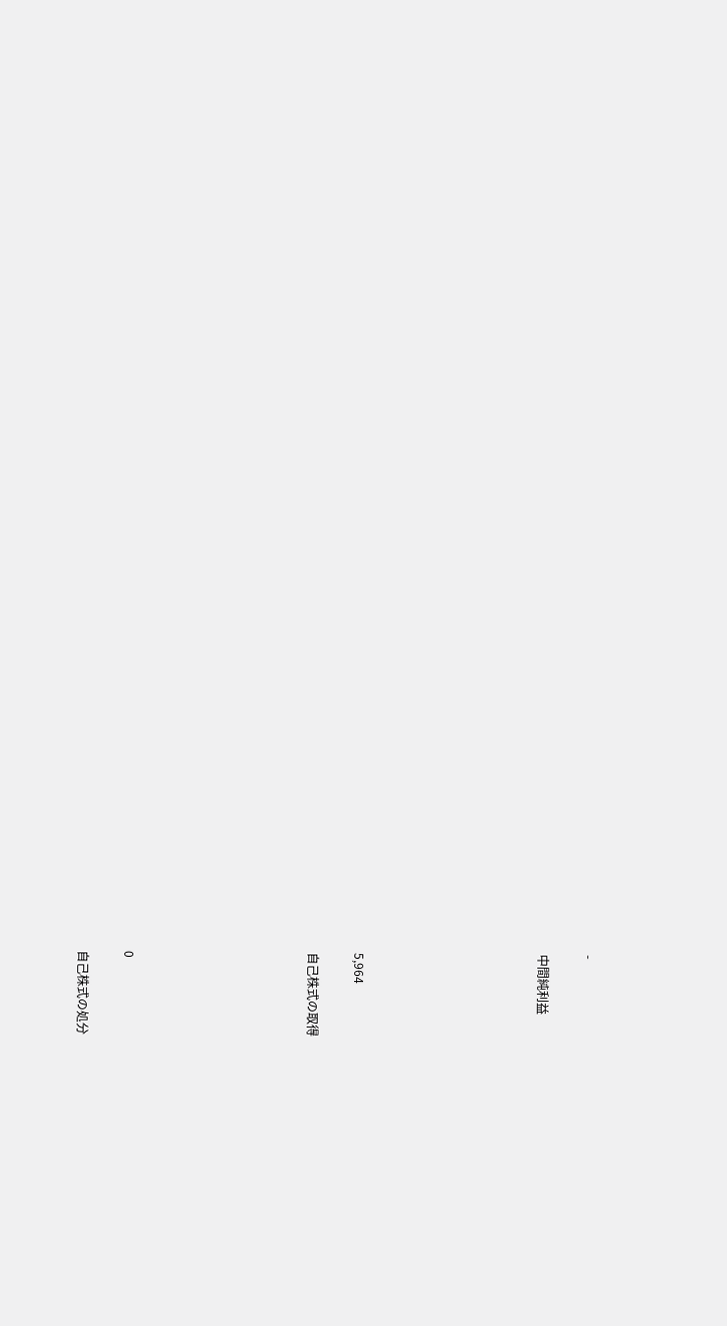-

中間純利益







5,964

自己株式の取得







0

自己株式の処分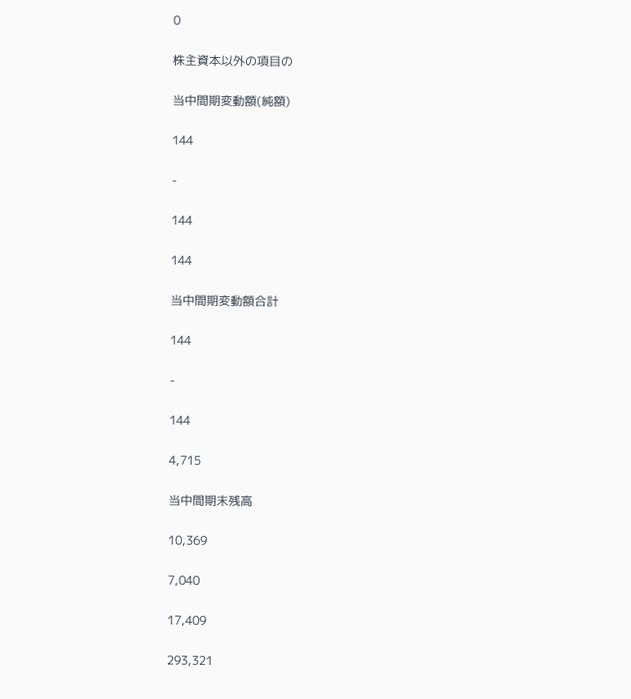0

株主資本以外の項目の

当中間期変動額(純額)

144

-

144

144

当中間期変動額合計

144

-

144

4,715

当中間期末残高

10,369

7,040

17,409

293,321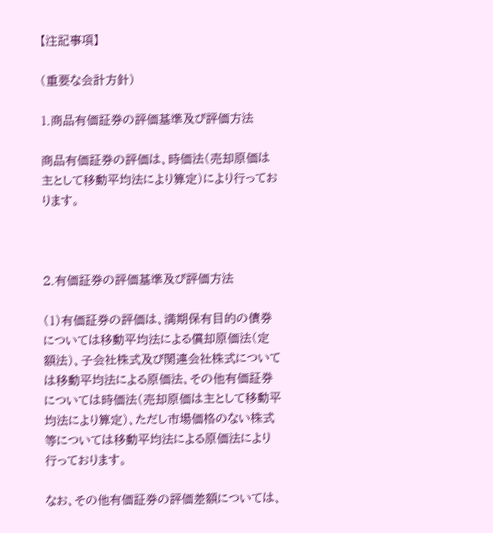【注記事項】

(重要な会計方針)

1.商品有価証券の評価基準及び評価方法

商品有価証券の評価は、時価法(売却原価は主として移動平均法により算定)により行っております。



2.有価証券の評価基準及び評価方法

(1)有価証券の評価は、満期保有目的の債券については移動平均法による償却原価法(定額法)、子会社株式及び関連会社株式については移動平均法による原価法、その他有価証券については時価法(売却原価は主として移動平均法により算定)、ただし市場価格のない株式等については移動平均法による原価法により行っております。

なお、その他有価証券の評価差額については、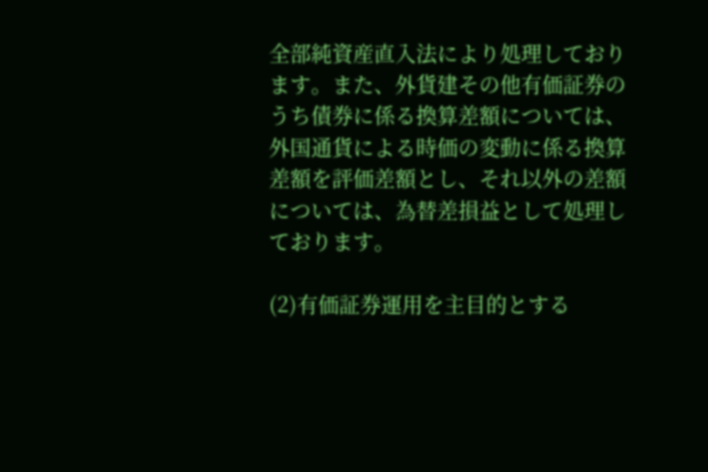全部純資産直入法により処理しております。また、外貨建その他有価証券のうち債券に係る換算差額については、外国通貨による時価の変動に係る換算差額を評価差額とし、それ以外の差額については、為替差損益として処理しております。

(2)有価証券運用を主目的とする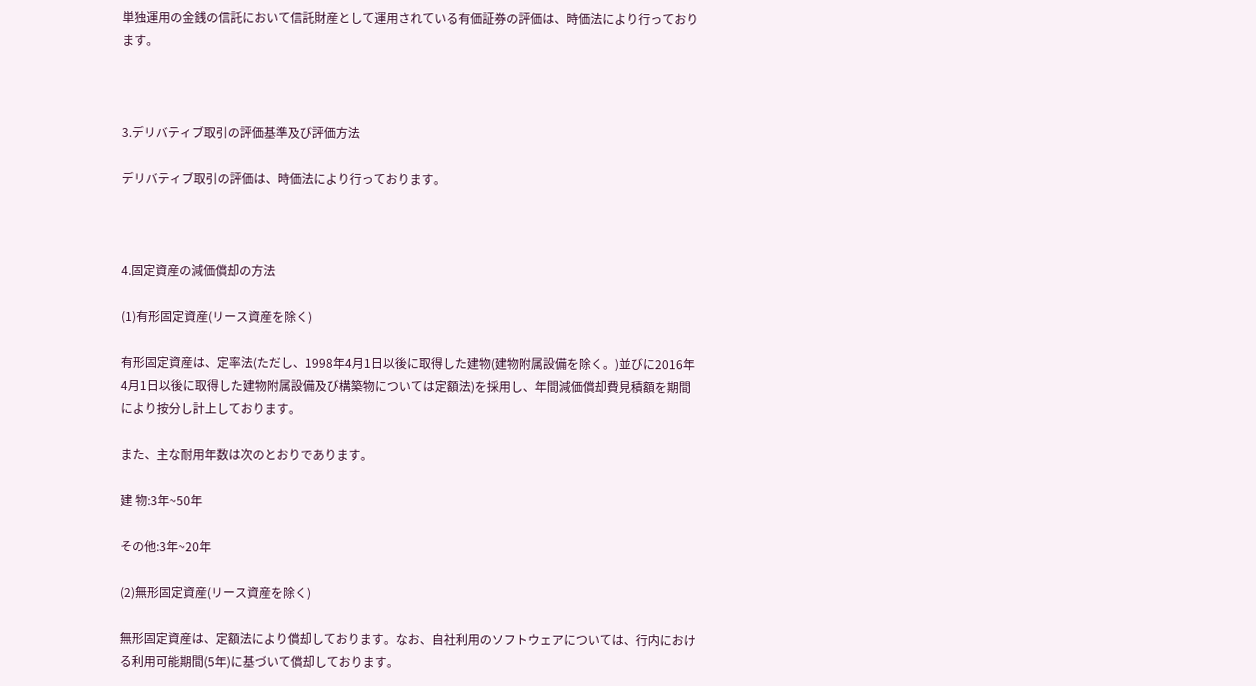単独運用の金銭の信託において信託財産として運用されている有価証券の評価は、時価法により行っております。



3.デリバティブ取引の評価基準及び評価方法

デリバティブ取引の評価は、時価法により行っております。



4.固定資産の減価償却の方法

(1)有形固定資産(リース資産を除く)

有形固定資産は、定率法(ただし、1998年4月1日以後に取得した建物(建物附属設備を除く。)並びに2016年4月1日以後に取得した建物附属設備及び構築物については定額法)を採用し、年間減価償却費見積額を期間により按分し計上しております。

また、主な耐用年数は次のとおりであります。

建 物:3年~50年

その他:3年~20年

(2)無形固定資産(リース資産を除く)

無形固定資産は、定額法により償却しております。なお、自社利用のソフトウェアについては、行内における利用可能期間(5年)に基づいて償却しております。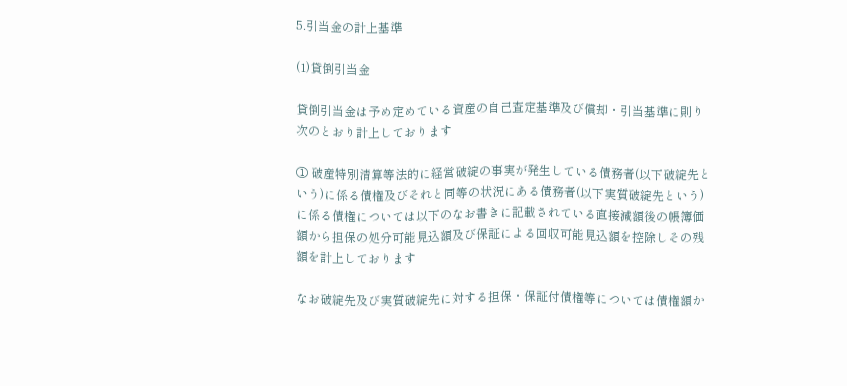5.引当金の計上基準

(1)貸倒引当金

貸倒引当金は予め定めている資産の自己査定基準及び償却・引当基準に則り次のとおり計上しております

① 破産特別清算等法的に経営破綻の事実が発生している債務者(以下破綻先という)に係る債権及びそれと同等の状況にある債務者(以下実質破綻先という)に係る債権については以下のなお書きに記載されている直接減額後の帳簿価額から担保の処分可能見込額及び保証による回収可能見込額を控除しその残額を計上しております

なお破綻先及び実質破綻先に対する担保・保証付債権等については債権額か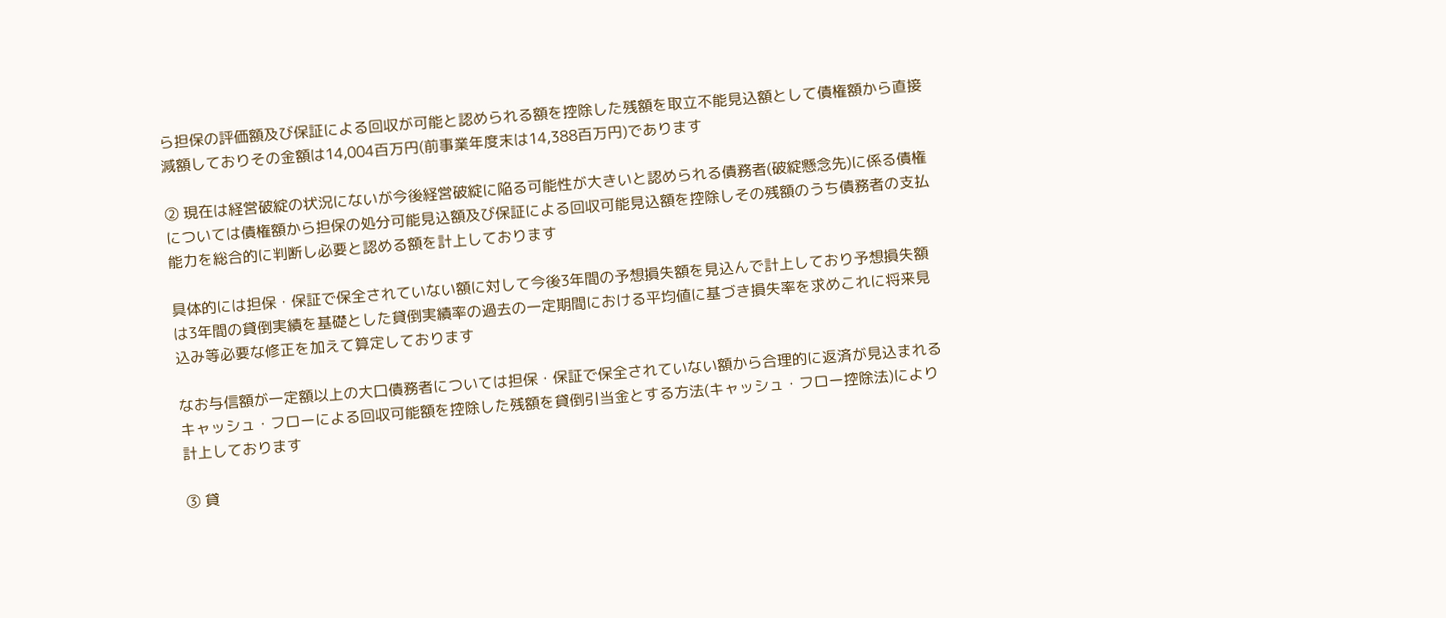ら担保の評価額及び保証による回収が可能と認められる額を控除した残額を取立不能見込額として債権額から直接減額しておりその金額は14,004百万円(前事業年度末は14,388百万円)であります

② 現在は経営破綻の状況にないが今後経営破綻に陥る可能性が大きいと認められる債務者(破綻懸念先)に係る債権については債権額から担保の処分可能見込額及び保証による回収可能見込額を控除しその残額のうち債務者の支払能力を総合的に判断し必要と認める額を計上しております

具体的には担保・保証で保全されていない額に対して今後3年間の予想損失額を見込んで計上しており予想損失額は3年間の貸倒実績を基礎とした貸倒実績率の過去の一定期間における平均値に基づき損失率を求めこれに将来見込み等必要な修正を加えて算定しております

なお与信額が一定額以上の大口債務者については担保・保証で保全されていない額から合理的に返済が見込まれるキャッシュ・フローによる回収可能額を控除した残額を貸倒引当金とする方法(キャッシュ・フロー控除法)により計上しております

③ 貸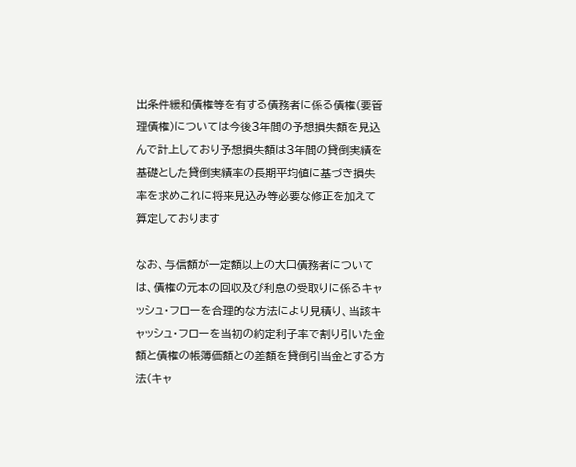出条件緩和債権等を有する債務者に係る債権(要管理債権)については今後3年間の予想損失額を見込んで計上しており予想損失額は3年間の貸倒実績を基礎とした貸倒実績率の長期平均値に基づき損失率を求めこれに将来見込み等必要な修正を加えて算定しております

なお、与信額が一定額以上の大口債務者については、債権の元本の回収及び利息の受取りに係るキャッシュ・フローを合理的な方法により見積り、当該キャッシュ・フローを当初の約定利子率で割り引いた金額と債権の帳簿価額との差額を貸倒引当金とする方法(キャ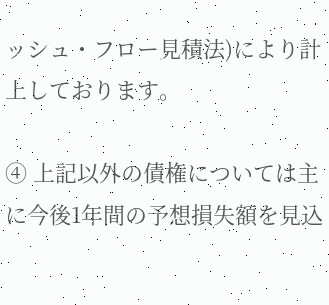ッシュ・フロー見積法)により計上しております。

④ 上記以外の債権については主に今後1年間の予想損失額を見込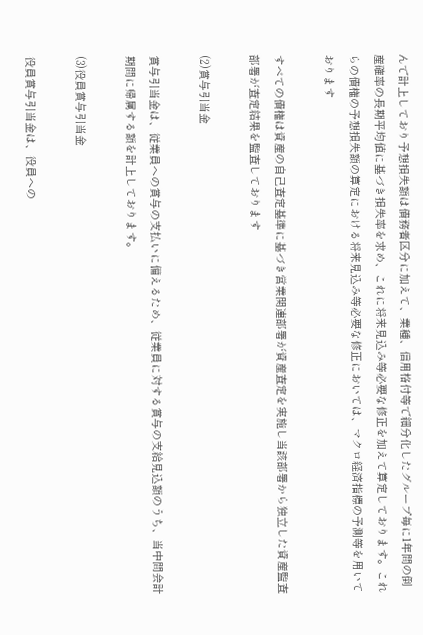んで計上しており予想損失額は債務者区分に加えて、業種、信用格付等で細分化したグループ毎に1年間の倒産確率の長期平均値に基づき損失率を求め、これに将来見込み等必要な修正を加えて算定しております。これらの債権の予想損失額の算定における将来見込み等必要な修正においては、マクロ経済指標の予測等を用いております

すべての債権は資産の自己査定基準に基づき営業関連部署が資産査定を実施し当該部署から独立した資産監査部署が査定結果を監査しております

(2)賞与引当金

賞与引当金は、従業員への賞与の支払いに備えるため、従業員に対する賞与の支給見込額のうち、当中間会計期間に帰属する額を計上しております。

(3)役員賞与引当金

役員賞与引当金は、役員への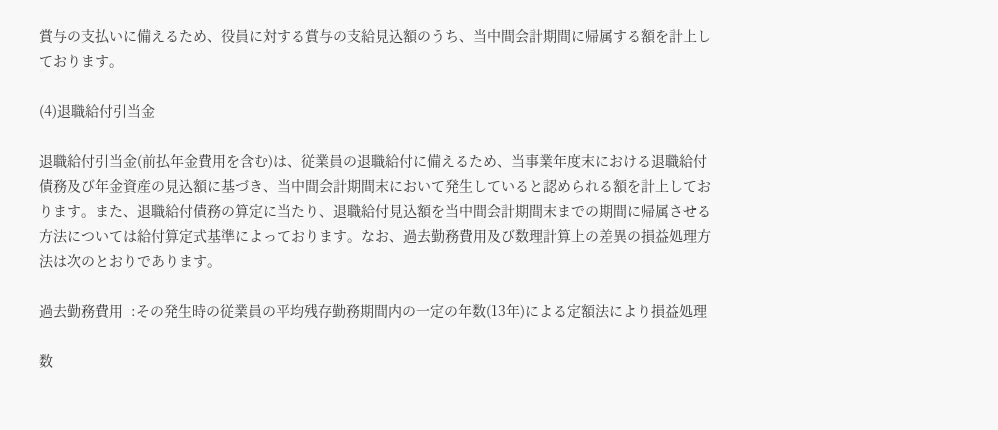賞与の支払いに備えるため、役員に対する賞与の支給見込額のうち、当中間会計期間に帰属する額を計上しております。

(4)退職給付引当金

退職給付引当金(前払年金費用を含む)は、従業員の退職給付に備えるため、当事業年度末における退職給付債務及び年金資産の見込額に基づき、当中間会計期間末において発生していると認められる額を計上しております。また、退職給付債務の算定に当たり、退職給付見込額を当中間会計期間末までの期間に帰属させる方法については給付算定式基準によっております。なお、過去勤務費用及び数理計算上の差異の損益処理方法は次のとおりであります。

過去勤務費用  :その発生時の従業員の平均残存勤務期間内の一定の年数(13年)による定額法により損益処理

数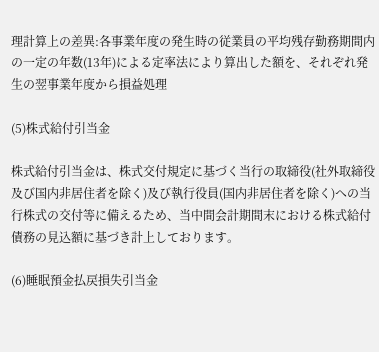理計算上の差異:各事業年度の発生時の従業員の平均残存勤務期間内の一定の年数(13年)による定率法により算出した額を、それぞれ発生の翌事業年度から損益処理

(5)株式給付引当金

株式給付引当金は、株式交付規定に基づく当行の取締役(社外取締役及び国内非居住者を除く)及び執行役員(国内非居住者を除く)への当行株式の交付等に備えるため、当中間会計期間末における株式給付債務の見込額に基づき計上しております。

(6)睡眠預金払戻損失引当金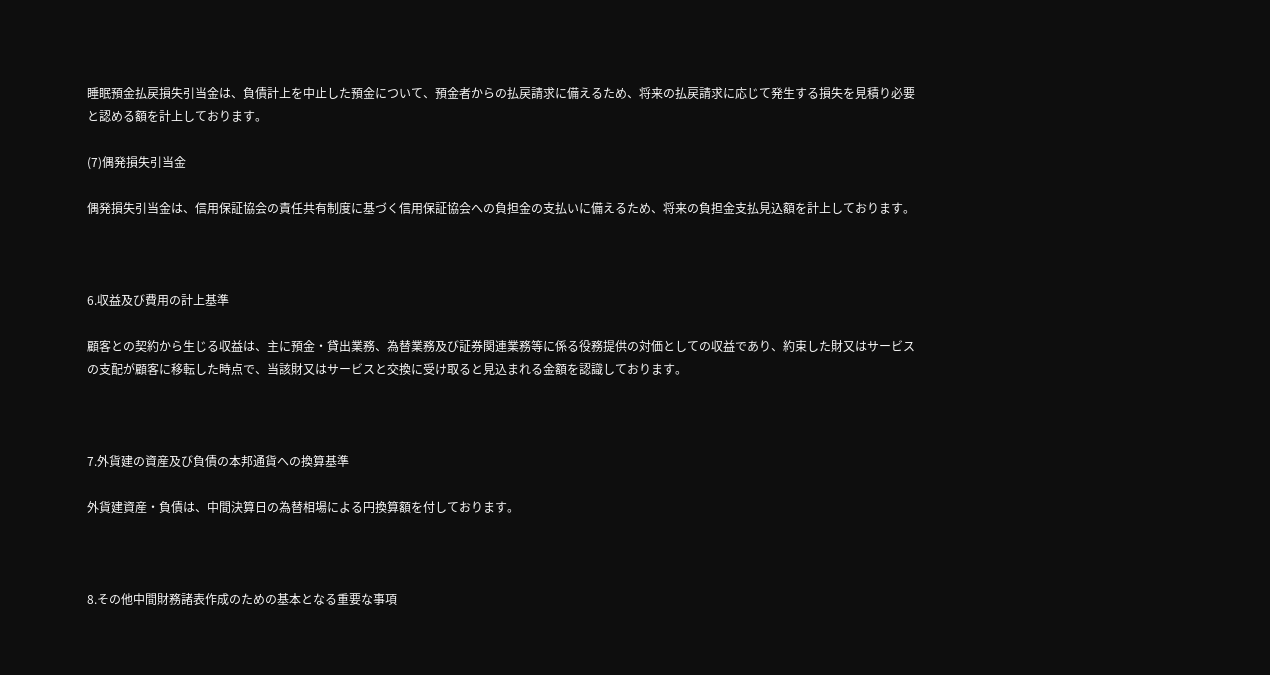睡眠預金払戻損失引当金は、負債計上を中止した預金について、預金者からの払戻請求に備えるため、将来の払戻請求に応じて発生する損失を見積り必要と認める額を計上しております。

(7)偶発損失引当金

偶発損失引当金は、信用保証協会の責任共有制度に基づく信用保証協会への負担金の支払いに備えるため、将来の負担金支払見込額を計上しております。



6.収益及び費用の計上基準

顧客との契約から生じる収益は、主に預金・貸出業務、為替業務及び証券関連業務等に係る役務提供の対価としての収益であり、約束した財又はサービスの支配が顧客に移転した時点で、当該財又はサービスと交換に受け取ると見込まれる金額を認識しております。



7.外貨建の資産及び負債の本邦通貨への換算基準

外貨建資産・負債は、中間決算日の為替相場による円換算額を付しております。



8.その他中間財務諸表作成のための基本となる重要な事項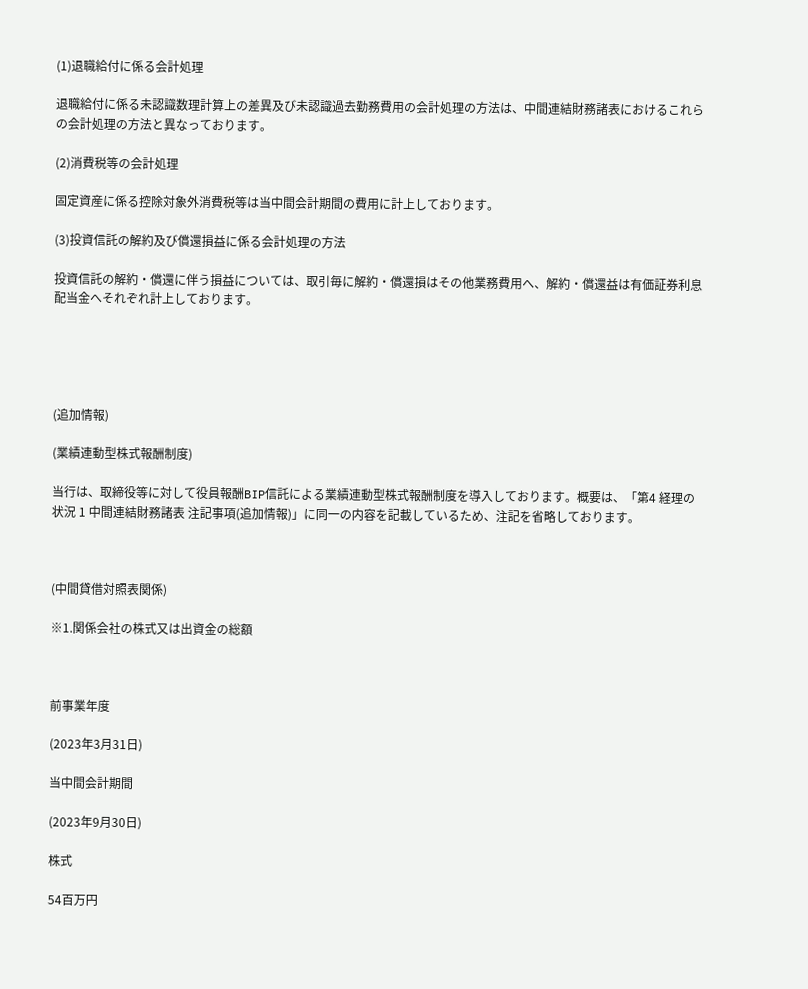(1)退職給付に係る会計処理

退職給付に係る未認識数理計算上の差異及び未認識過去勤務費用の会計処理の方法は、中間連結財務諸表におけるこれらの会計処理の方法と異なっております。

(2)消費税等の会計処理

固定資産に係る控除対象外消費税等は当中間会計期間の費用に計上しております。

(3)投資信託の解約及び償還損益に係る会計処理の方法

投資信託の解約・償還に伴う損益については、取引毎に解約・償還損はその他業務費用へ、解約・償還益は有価証券利息配当金へそれぞれ計上しております。





(追加情報)

(業績連動型株式報酬制度)

当行は、取締役等に対して役員報酬BIP信託による業績連動型株式報酬制度を導入しております。概要は、「第4 経理の状況 1 中間連結財務諸表 注記事項(追加情報)」に同一の内容を記載しているため、注記を省略しております。



(中間貸借対照表関係)

※1.関係会社の株式又は出資金の総額



前事業年度

(2023年3月31日)

当中間会計期間

(2023年9月30日)

株式

54百万円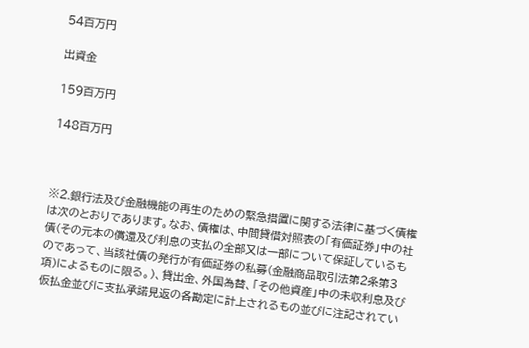54百万円

出資金

159百万円

148百万円



※2.銀行法及び金融機能の再生のための緊急措置に関する法律に基づく債権は次のとおりであります。なお、債権は、中間貸借対照表の「有価証券」中の社債(その元本の償還及び利息の支払の全部又は一部について保証しているものであって、当該社債の発行が有価証券の私募(金融商品取引法第2条第3項)によるものに限る。)、貸出金、外国為替、「その他資産」中の未収利息及び仮払金並びに支払承諾見返の各勘定に計上されるもの並びに注記されてい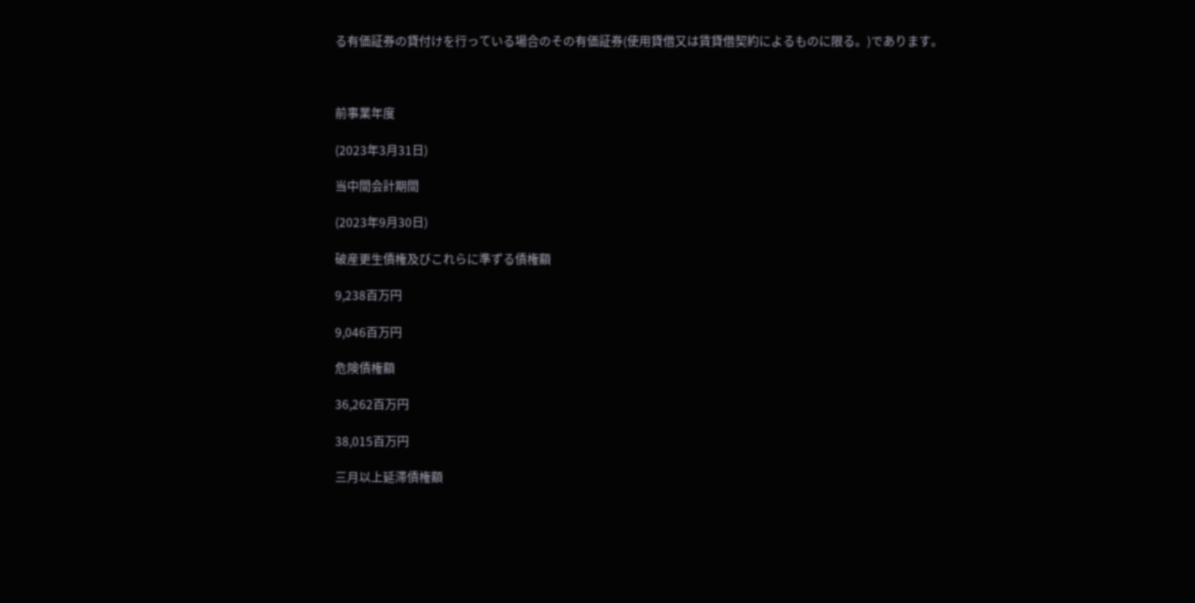る有価証券の貸付けを行っている場合のその有価証券(使用貸借又は賃貸借契約によるものに限る。)であります。



前事業年度

(2023年3月31日)

当中間会計期間

(2023年9月30日)

破産更生債権及びこれらに準ずる債権額

9,238百万円

9,046百万円

危険債権額

36,262百万円

38,015百万円

三月以上延滞債権額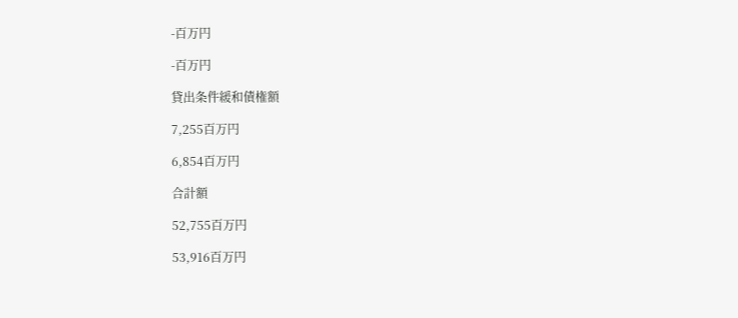-百万円

-百万円

貸出条件緩和債権額

7,255百万円

6,854百万円

合計額

52,755百万円

53,916百万円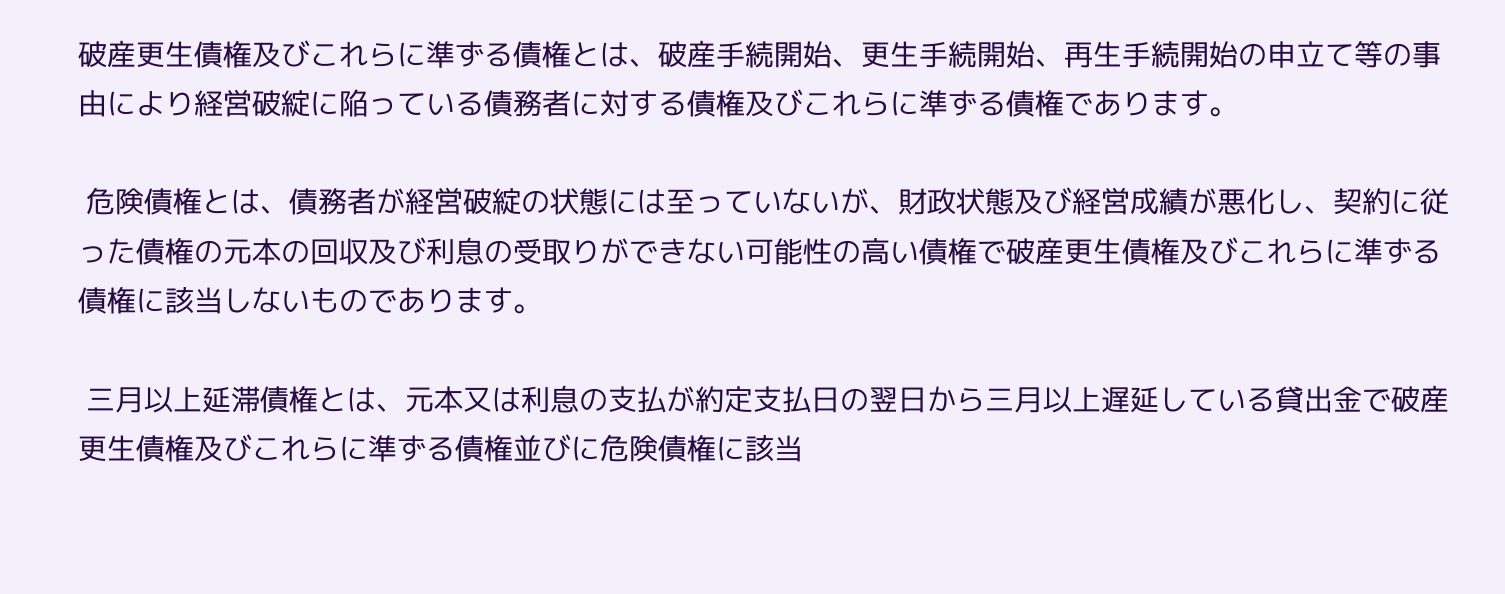破産更生債権及びこれらに準ずる債権とは、破産手続開始、更生手続開始、再生手続開始の申立て等の事由により経営破綻に陥っている債務者に対する債権及びこれらに準ずる債権であります。

 危険債権とは、債務者が経営破綻の状態には至っていないが、財政状態及び経営成績が悪化し、契約に従った債権の元本の回収及び利息の受取りができない可能性の高い債権で破産更生債権及びこれらに準ずる債権に該当しないものであります。

 三月以上延滞債権とは、元本又は利息の支払が約定支払日の翌日から三月以上遅延している貸出金で破産更生債権及びこれらに準ずる債権並びに危険債権に該当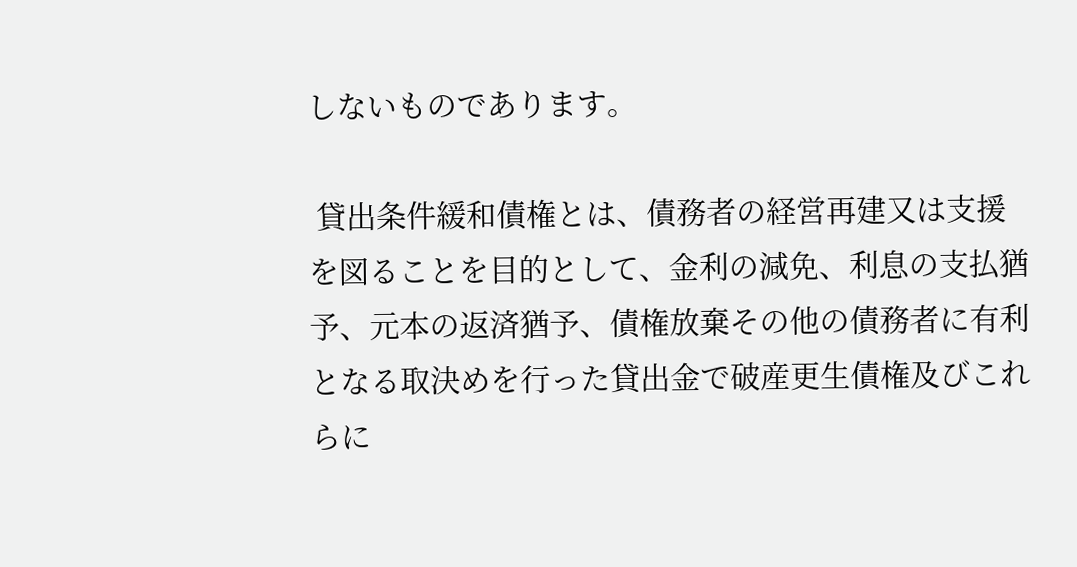しないものであります。

 貸出条件緩和債権とは、債務者の経営再建又は支援を図ることを目的として、金利の減免、利息の支払猶予、元本の返済猶予、債権放棄その他の債務者に有利となる取決めを行った貸出金で破産更生債権及びこれらに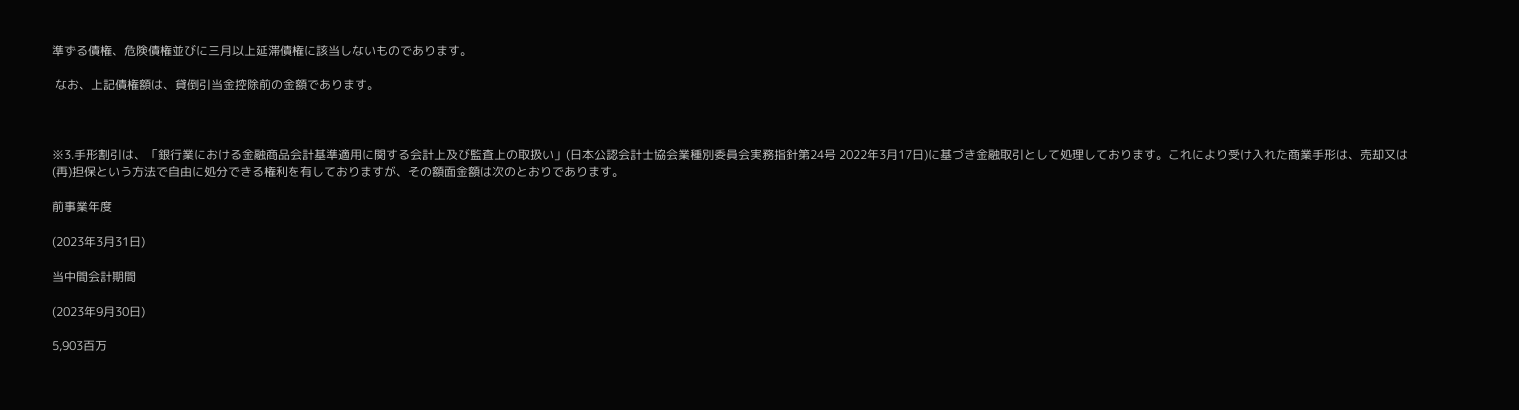準ずる債権、危険債権並びに三月以上延滞債権に該当しないものであります。

 なお、上記債権額は、貸倒引当金控除前の金額であります。



※3.手形割引は、「銀行業における金融商品会計基準適用に関する会計上及び監査上の取扱い」(日本公認会計士協会業種別委員会実務指針第24号 2022年3月17日)に基づき金融取引として処理しております。これにより受け入れた商業手形は、売却又は(再)担保という方法で自由に処分できる権利を有しておりますが、その額面金額は次のとおりであります。

前事業年度

(2023年3月31日)

当中間会計期間

(2023年9月30日)

5,903百万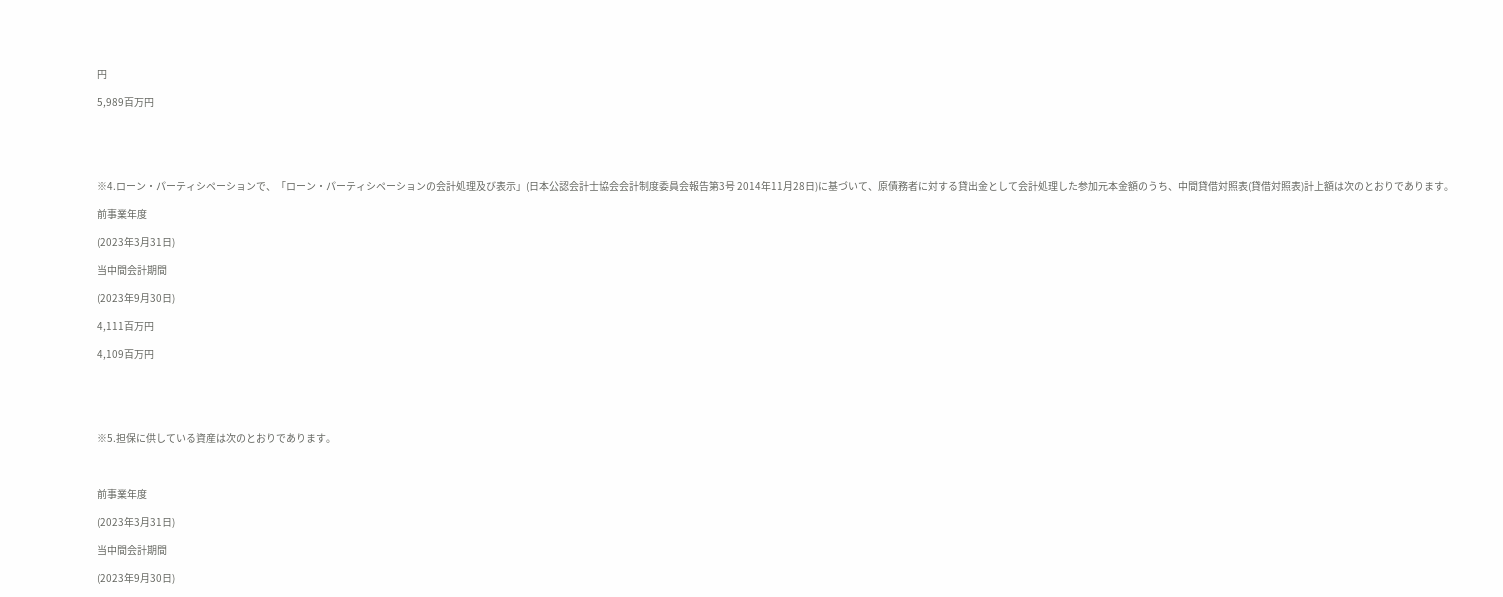円

5,989百万円





※4.ローン・パーティシペーションで、「ローン・パーティシペーションの会計処理及び表示」(日本公認会計士協会会計制度委員会報告第3号 2014年11月28日)に基づいて、原債務者に対する貸出金として会計処理した参加元本金額のうち、中間貸借対照表(貸借対照表)計上額は次のとおりであります。

前事業年度

(2023年3月31日)

当中間会計期間

(2023年9月30日)

4,111百万円

4,109百万円





※5.担保に供している資産は次のとおりであります。



前事業年度

(2023年3月31日)

当中間会計期間

(2023年9月30日)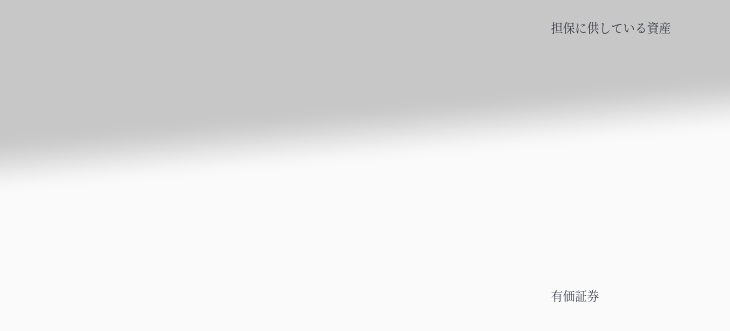担保に供している資産









有価証券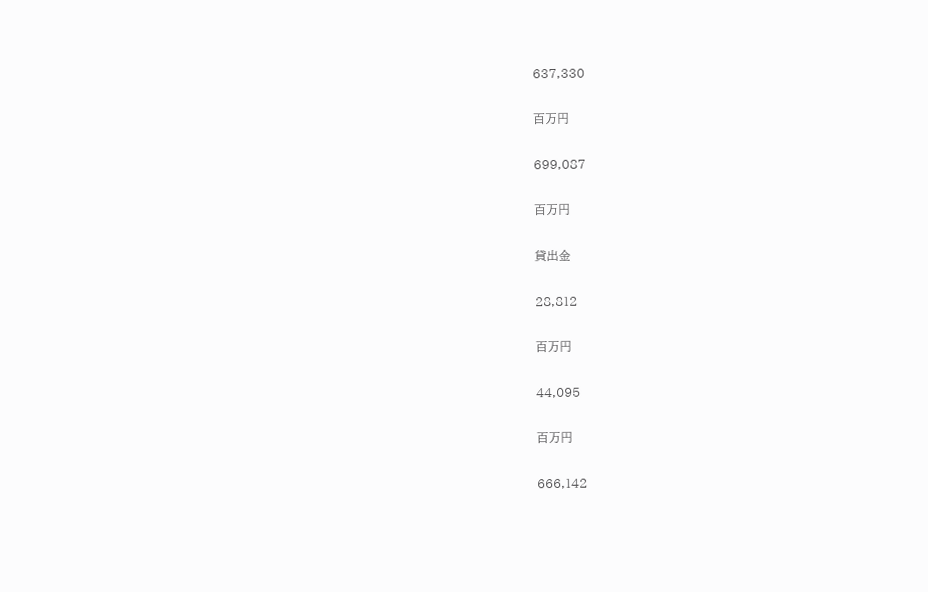637,330

百万円

699,087

百万円

貸出金

28,812

百万円

44,095

百万円

666,142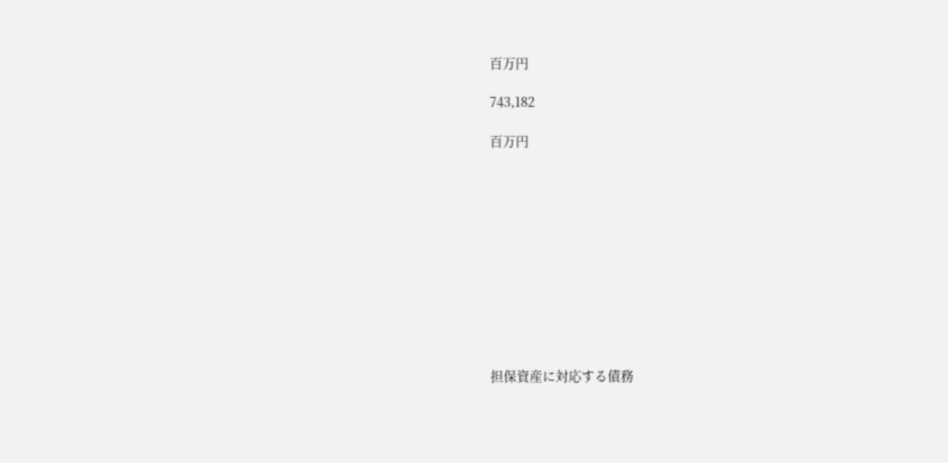百万円

743,182

百万円











担保資産に対応する債務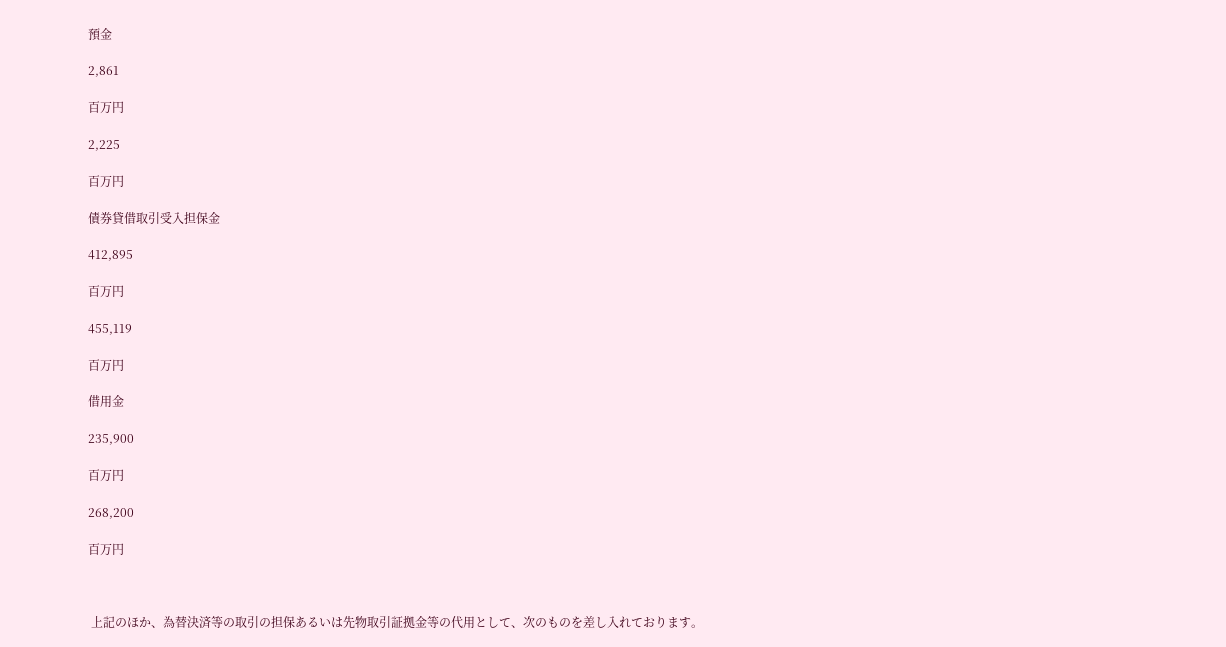預金

2,861

百万円

2,225

百万円

債券貸借取引受入担保金

412,895

百万円

455,119

百万円

借用金

235,900

百万円

268,200

百万円



 上記のほか、為替決済等の取引の担保あるいは先物取引証拠金等の代用として、次のものを差し入れております。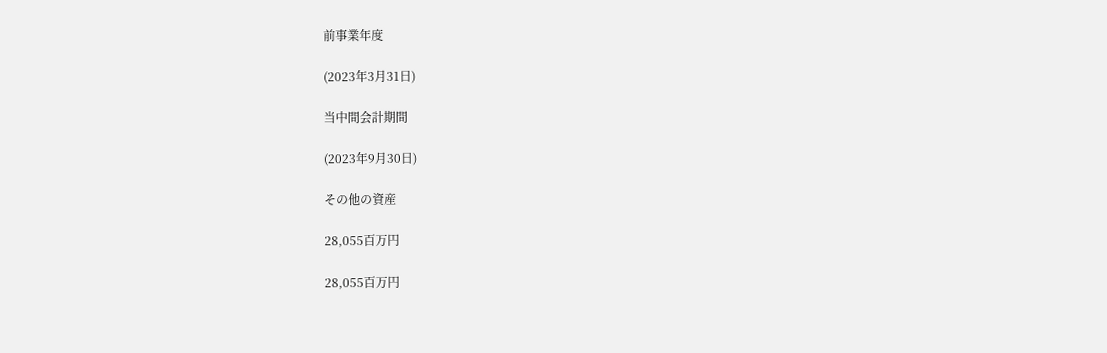前事業年度

(2023年3月31日)

当中間会計期間

(2023年9月30日)

その他の資産

28,055百万円

28,055百万円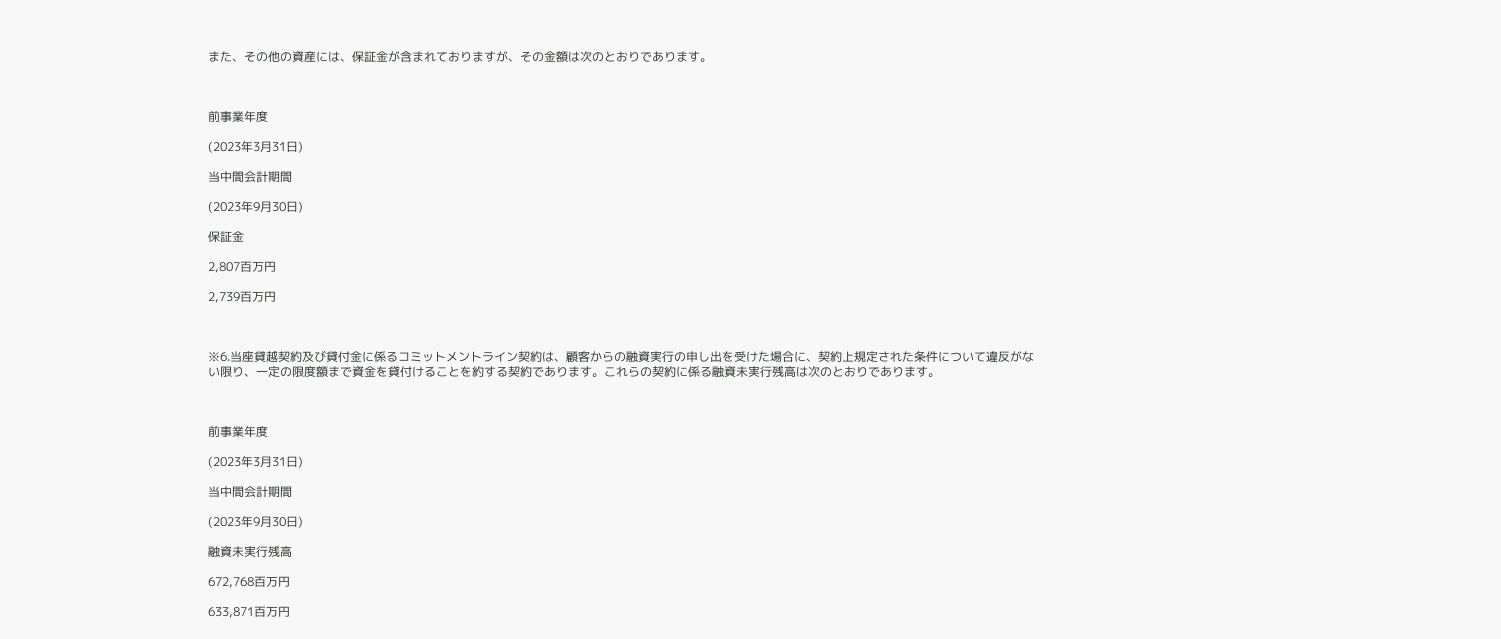また、その他の資産には、保証金が含まれておりますが、その金額は次のとおりであります。



前事業年度

(2023年3月31日)

当中間会計期間

(2023年9月30日)

保証金

2,807百万円

2,739百万円



※6.当座貸越契約及び貸付金に係るコミットメントライン契約は、顧客からの融資実行の申し出を受けた場合に、契約上規定された条件について違反がない限り、一定の限度額まで資金を貸付けることを約する契約であります。これらの契約に係る融資未実行残高は次のとおりであります。



前事業年度

(2023年3月31日)

当中間会計期間

(2023年9月30日)

融資未実行残高

672,768百万円

633,871百万円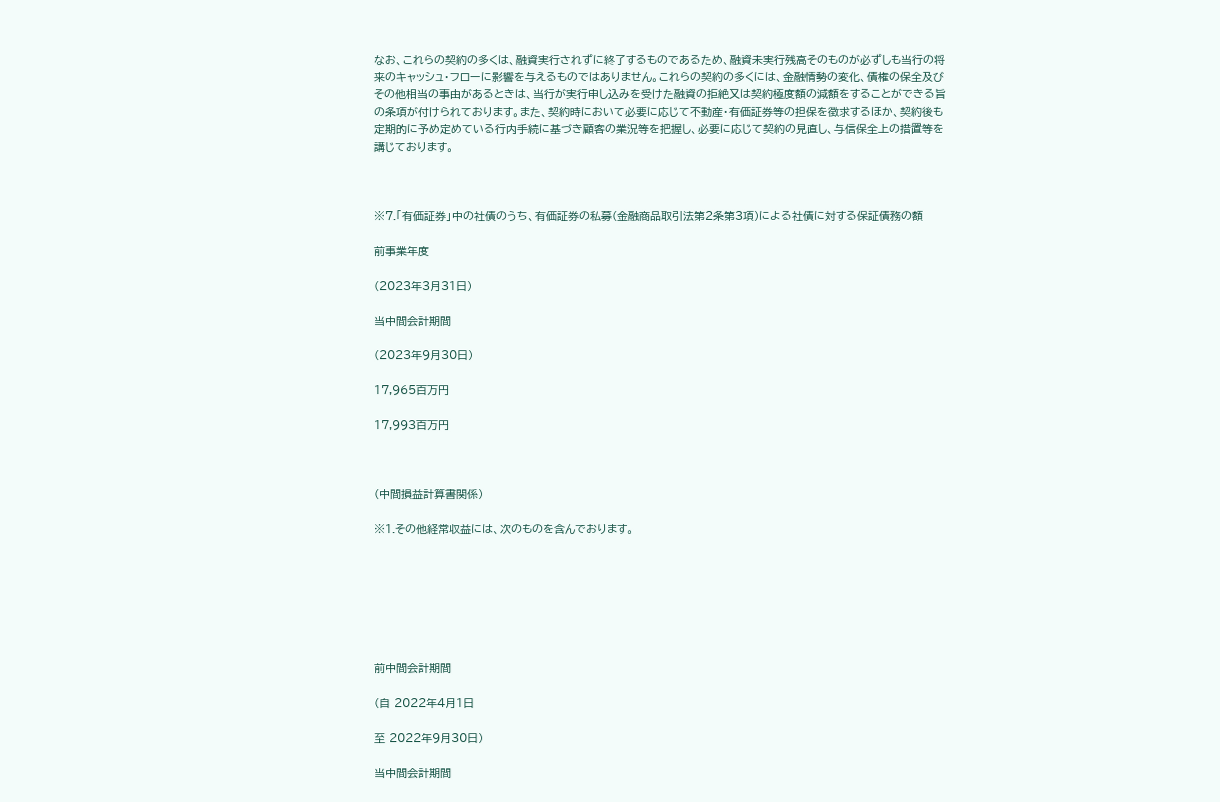なお、これらの契約の多くは、融資実行されずに終了するものであるため、融資未実行残高そのものが必ずしも当行の将来のキャッシュ・フローに影響を与えるものではありません。これらの契約の多くには、金融情勢の変化、債権の保全及びその他相当の事由があるときは、当行が実行申し込みを受けた融資の拒絶又は契約極度額の減額をすることができる旨の条項が付けられております。また、契約時において必要に応じて不動産・有価証券等の担保を徴求するほか、契約後も定期的に予め定めている行内手続に基づき顧客の業況等を把握し、必要に応じて契約の見直し、与信保全上の措置等を講じております。



※7.「有価証券」中の社債のうち、有価証券の私募(金融商品取引法第2条第3項)による社債に対する保証債務の額

前事業年度

(2023年3月31日)

当中間会計期間

(2023年9月30日)

17,965百万円

17,993百万円



(中間損益計算書関係)

※1.その他経常収益には、次のものを含んでおります。







前中間会計期間

(自 2022年4月1日

至 2022年9月30日)

当中間会計期間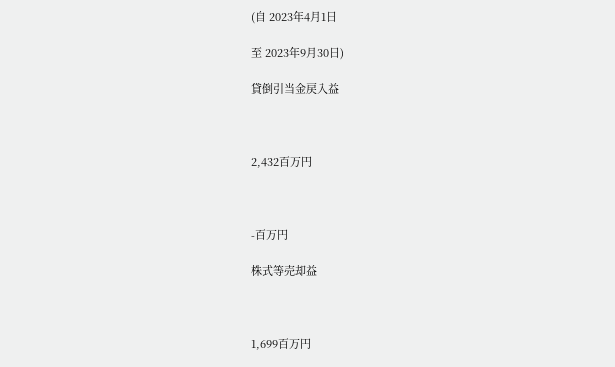(自 2023年4月1日

至 2023年9月30日)

貸倒引当金戻入益



2,432百万円



-百万円

株式等売却益



1,699百万円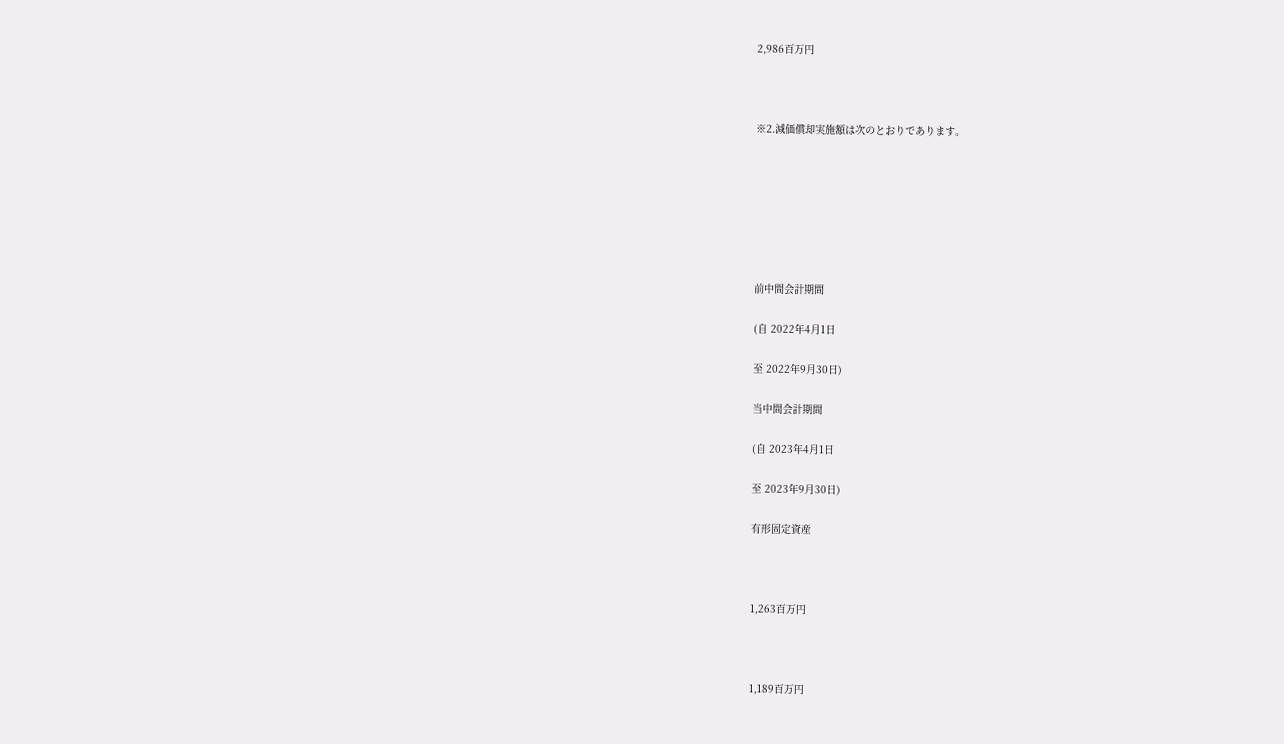2,986百万円



※2.減価償却実施額は次のとおりであります。







前中間会計期間

(自 2022年4月1日

至 2022年9月30日)

当中間会計期間

(自 2023年4月1日

至 2023年9月30日)

有形固定資産



1,263百万円



1,189百万円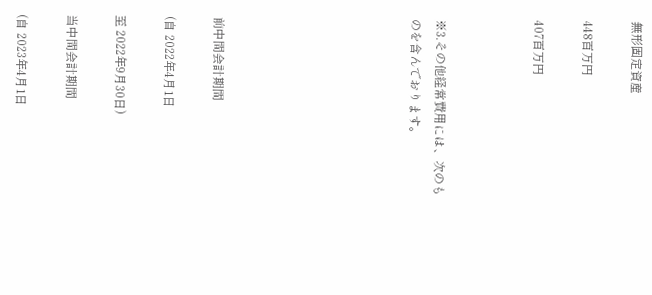無形固定資産

448百万円

407百万円



※3.その他経常費用には、次のものを含んでおります。







前中間会計期間

(自 2022年4月1日

至 2022年9月30日)

当中間会計期間

(自 2023年4月1日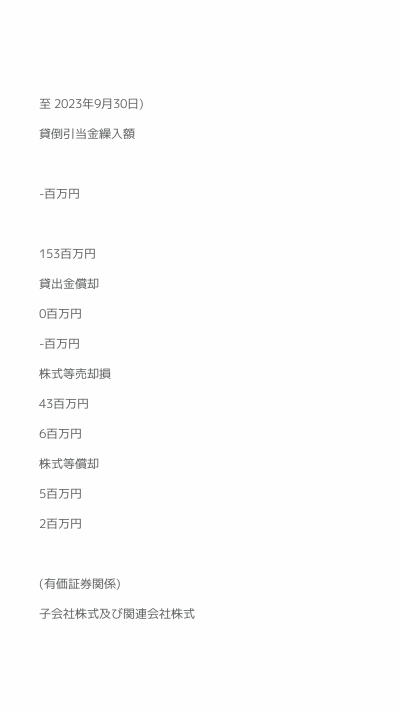至 2023年9月30日)

貸倒引当金繰入額



-百万円



153百万円

貸出金償却

0百万円

-百万円

株式等売却損

43百万円

6百万円

株式等償却

5百万円

2百万円



(有価証券関係)

子会社株式及び関連会社株式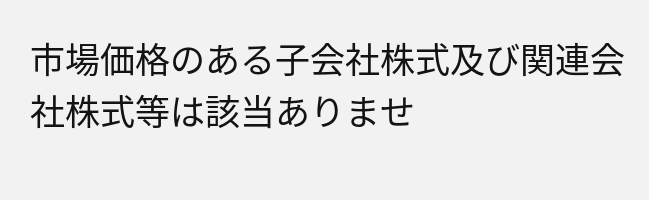市場価格のある子会社株式及び関連会社株式等は該当ありませ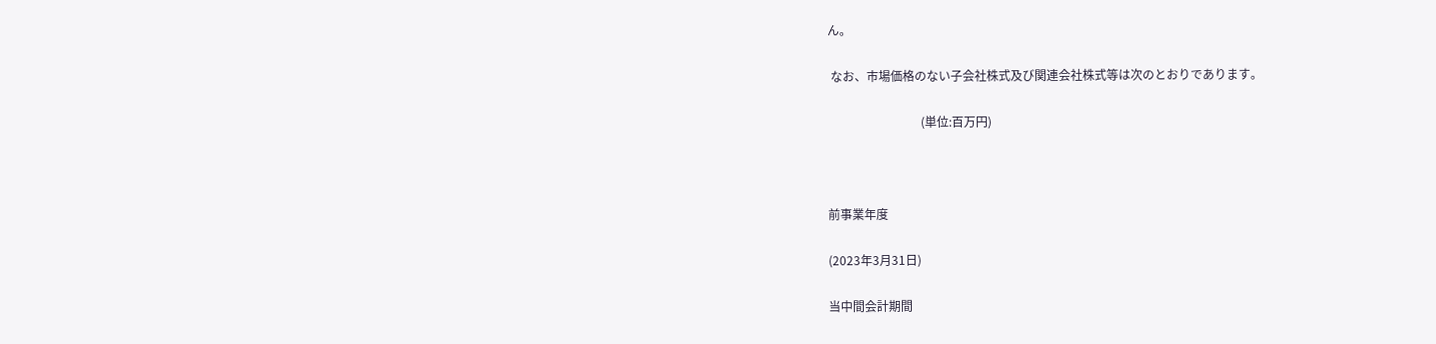ん。

 なお、市場価格のない子会社株式及び関連会社株式等は次のとおりであります。

                               (単位:百万円)



前事業年度

(2023年3月31日)

当中間会計期間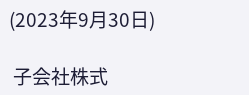(2023年9月30日)

 子会社株式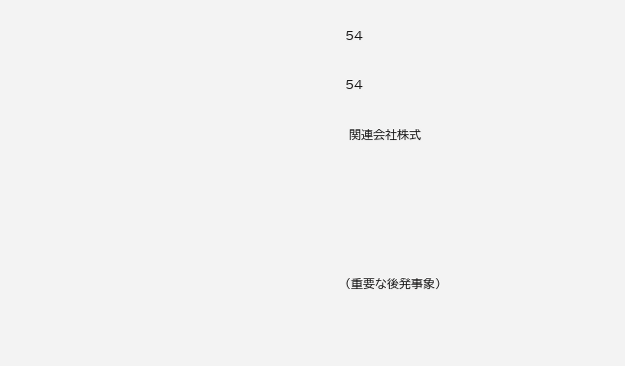54

54

 関連会社株式





(重要な後発事象)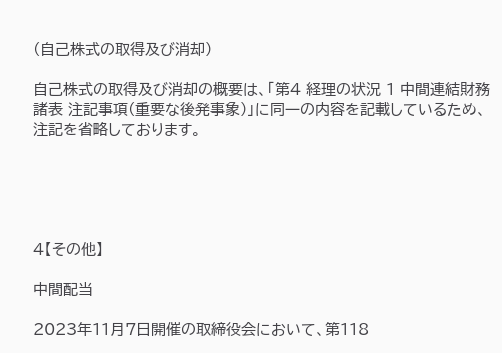(自己株式の取得及び消却)

自己株式の取得及び消却の概要は、「第4 経理の状況 1 中間連結財務諸表 注記事項(重要な後発事象)」に同一の内容を記載しているため、注記を省略しております。





4【その他】

中間配当

2023年11月7日開催の取締役会において、第118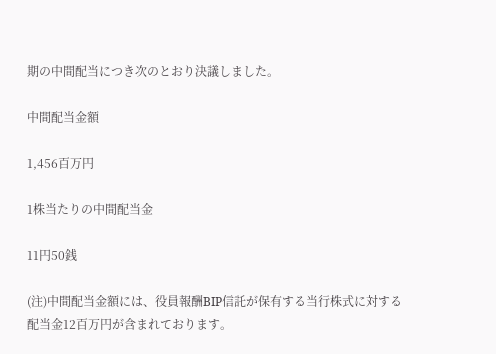期の中間配当につき次のとおり決議しました。

中間配当金額

1,456百万円

1株当たりの中間配当金

11円50銭

(注)中間配当金額には、役員報酬BIP信託が保有する当行株式に対する配当金12百万円が含まれております。